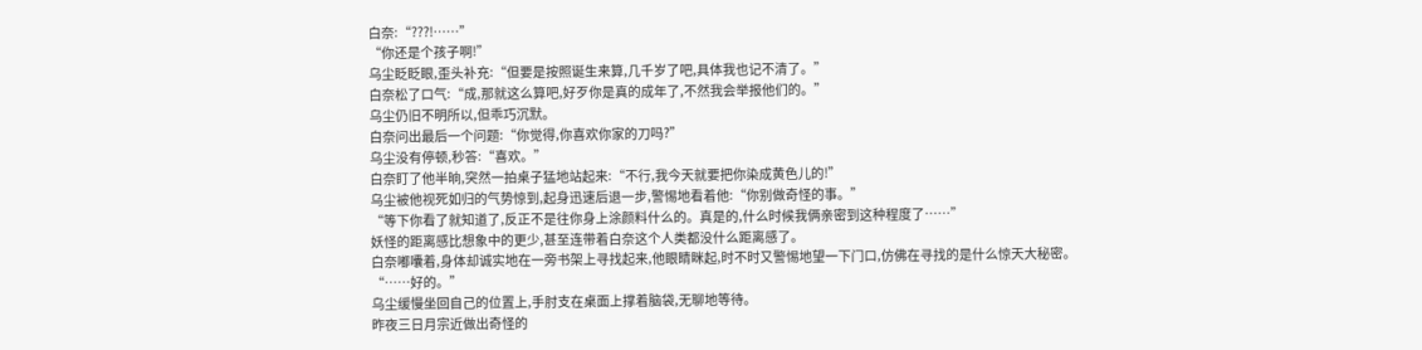白奈:“???!……”
“你还是个孩子啊!”
乌尘眨眨眼,歪头补充:“但要是按照诞生来算,几千岁了吧,具体我也记不清了。”
白奈松了口气:“成,那就这么算吧,好歹你是真的成年了,不然我会举报他们的。”
乌尘仍旧不明所以,但乖巧沉默。
白奈问出最后一个问题:“你觉得,你喜欢你家的刀吗?”
乌尘没有停顿,秒答:“喜欢。”
白奈盯了他半晌,突然一拍桌子猛地站起来:“不行,我今天就要把你染成黄色儿的!”
乌尘被他视死如归的气势惊到,起身迅速后退一步,警惕地看着他:“你别做奇怪的事。”
“等下你看了就知道了,反正不是往你身上涂颜料什么的。真是的,什么时候我俩亲密到这种程度了……”
妖怪的距离感比想象中的更少,甚至连带着白奈这个人类都没什么距离感了。
白奈嘟囔着,身体却诚实地在一旁书架上寻找起来,他眼睛眯起,时不时又警惕地望一下门口,仿佛在寻找的是什么惊天大秘密。
“……好的。”
乌尘缓慢坐回自己的位置上,手肘支在桌面上撑着脑袋,无聊地等待。
昨夜三日月宗近做出奇怪的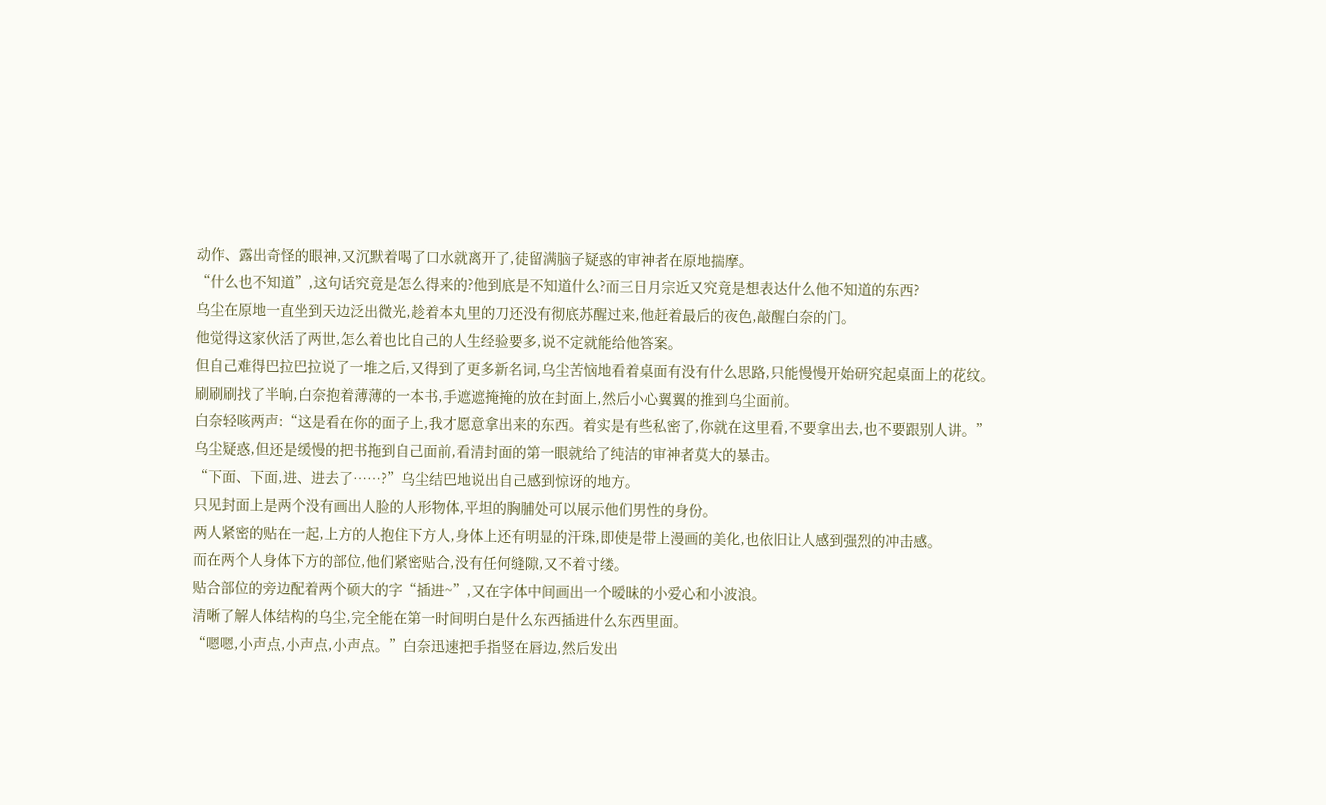动作、露出奇怪的眼神,又沉默着喝了口水就离开了,徒留满脑子疑惑的审神者在原地揣摩。
“什么也不知道”,这句话究竟是怎么得来的?他到底是不知道什么?而三日月宗近又究竟是想表达什么他不知道的东西?
乌尘在原地一直坐到天边泛出微光,趁着本丸里的刀还没有彻底苏醒过来,他赶着最后的夜色,敲醒白奈的门。
他觉得这家伙活了两世,怎么着也比自己的人生经验要多,说不定就能给他答案。
但自己难得巴拉巴拉说了一堆之后,又得到了更多新名词,乌尘苦恼地看着桌面有没有什么思路,只能慢慢开始研究起桌面上的花纹。
刷刷刷找了半晌,白奈抱着薄薄的一本书,手遮遮掩掩的放在封面上,然后小心翼翼的推到乌尘面前。
白奈轻咳两声:“这是看在你的面子上,我才愿意拿出来的东西。着实是有些私密了,你就在这里看,不要拿出去,也不要跟别人讲。”
乌尘疑惑,但还是缓慢的把书拖到自己面前,看清封面的第一眼就给了纯洁的审神者莫大的暴击。
“下面、下面,进、进去了……?”乌尘结巴地说出自己感到惊讶的地方。
只见封面上是两个没有画出人脸的人形物体,平坦的胸脯处可以展示他们男性的身份。
两人紧密的贴在一起,上方的人抱住下方人,身体上还有明显的汗珠,即使是带上漫画的美化,也依旧让人感到强烈的冲击感。
而在两个人身体下方的部位,他们紧密贴合,没有任何缝隙,又不着寸缕。
贴合部位的旁边配着两个硕大的字“插进~”,又在字体中间画出一个暧昧的小爱心和小波浪。
清晰了解人体结构的乌尘,完全能在第一时间明白是什么东西插进什么东西里面。
“嗯嗯,小声点,小声点,小声点。”白奈迅速把手指竖在唇边,然后发出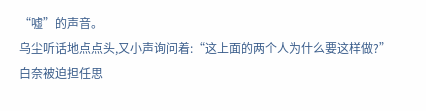“嘘”的声音。
乌尘听话地点点头,又小声询问着:“这上面的两个人为什么要这样做?”
白奈被迫担任思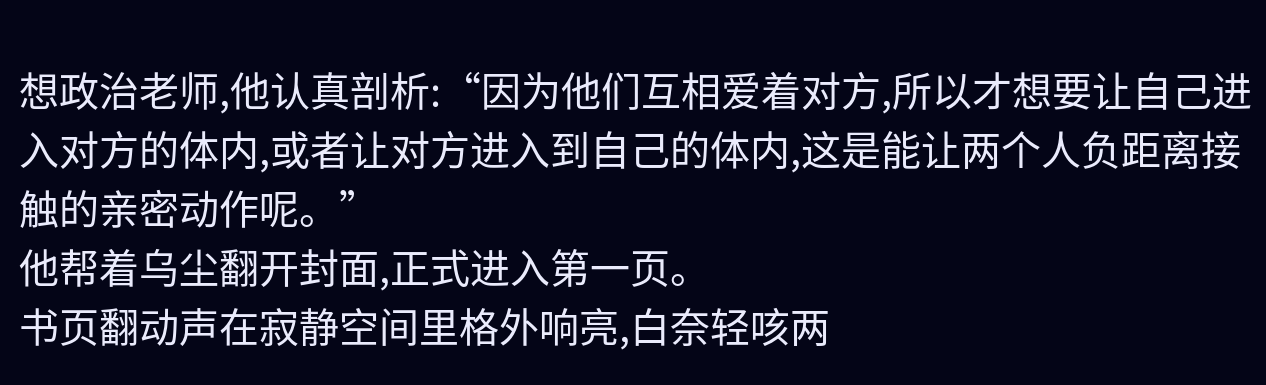想政治老师,他认真剖析:“因为他们互相爱着对方,所以才想要让自己进入对方的体内,或者让对方进入到自己的体内,这是能让两个人负距离接触的亲密动作呢。”
他帮着乌尘翻开封面,正式进入第一页。
书页翻动声在寂静空间里格外响亮,白奈轻咳两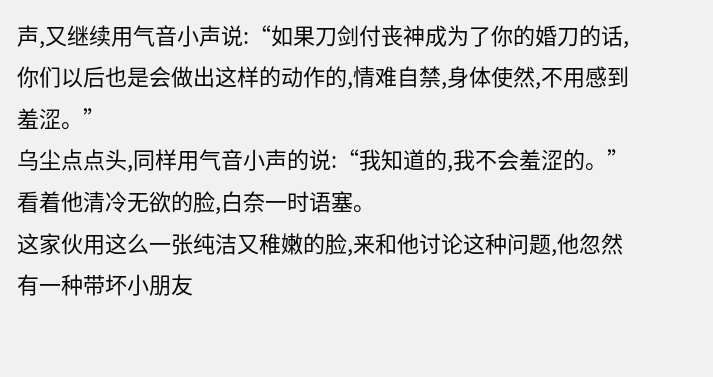声,又继续用气音小声说:“如果刀剑付丧神成为了你的婚刀的话,你们以后也是会做出这样的动作的,情难自禁,身体使然,不用感到羞涩。”
乌尘点点头,同样用气音小声的说:“我知道的,我不会羞涩的。”
看着他清冷无欲的脸,白奈一时语塞。
这家伙用这么一张纯洁又稚嫩的脸,来和他讨论这种问题,他忽然有一种带坏小朋友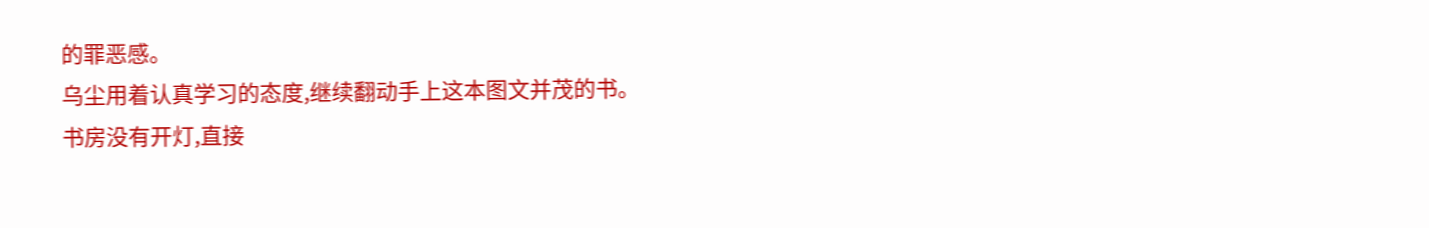的罪恶感。
乌尘用着认真学习的态度,继续翻动手上这本图文并茂的书。
书房没有开灯,直接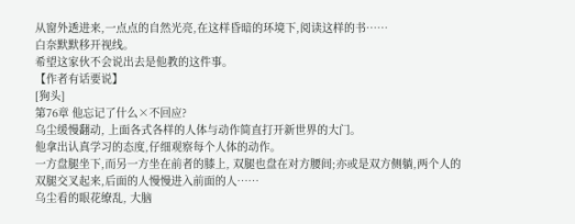从窗外透进来,一点点的自然光亮,在这样昏暗的环境下,阅读这样的书……
白奈默默移开视线。
希望这家伙不会说出去是他教的这件事。
【作者有话要说】
[狗头]
第76章 他忘记了什么×不回应?
乌尘缓慢翻动, 上面各式各样的人体与动作简直打开新世界的大门。
他拿出认真学习的态度,仔细观察每个人体的动作。
一方盘腿坐下,而另一方坐在前者的膝上, 双腿也盘在对方腰间;亦或是双方侧躺,两个人的双腿交叉起来,后面的人慢慢进入前面的人……
乌尘看的眼花缭乱, 大脑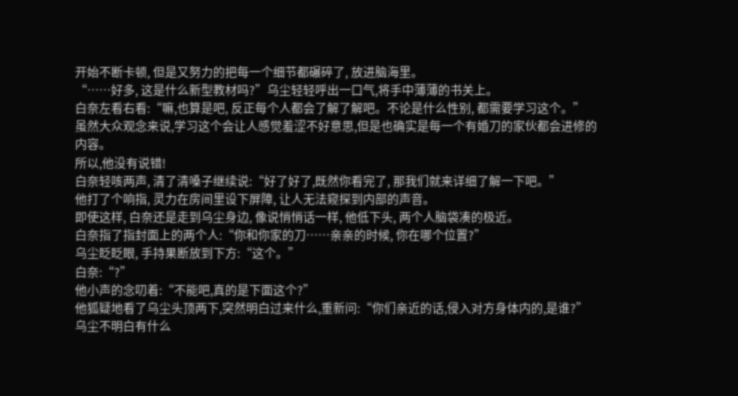开始不断卡顿, 但是又努力的把每一个细节都碾碎了, 放进脑海里。
“……好多, 这是什么新型教材吗?”乌尘轻轻呼出一口气,将手中薄薄的书关上。
白奈左看右看:“嘛,也算是吧, 反正每个人都会了解了解吧。不论是什么性别, 都需要学习这个。”
虽然大众观念来说,学习这个会让人感觉羞涩不好意思,但是也确实是每一个有婚刀的家伙都会进修的内容。
所以,他没有说错!
白奈轻咳两声, 清了清嗓子继续说:“好了好了,既然你看完了, 那我们就来详细了解一下吧。”
他打了个响指, 灵力在房间里设下屏障, 让人无法窥探到内部的声音。
即使这样, 白奈还是走到乌尘身边, 像说悄悄话一样, 他低下头, 两个人脑袋凑的极近。
白奈指了指封面上的两个人:“你和你家的刀……亲亲的时候, 你在哪个位置?”
乌尘眨眨眼, 手持果断放到下方:“这个。”
白奈:“?”
他小声的念叨着:“不能吧,真的是下面这个?”
他狐疑地看了乌尘头顶两下,突然明白过来什么,重新问:“你们亲近的话,侵入对方身体内的,是谁?”
乌尘不明白有什么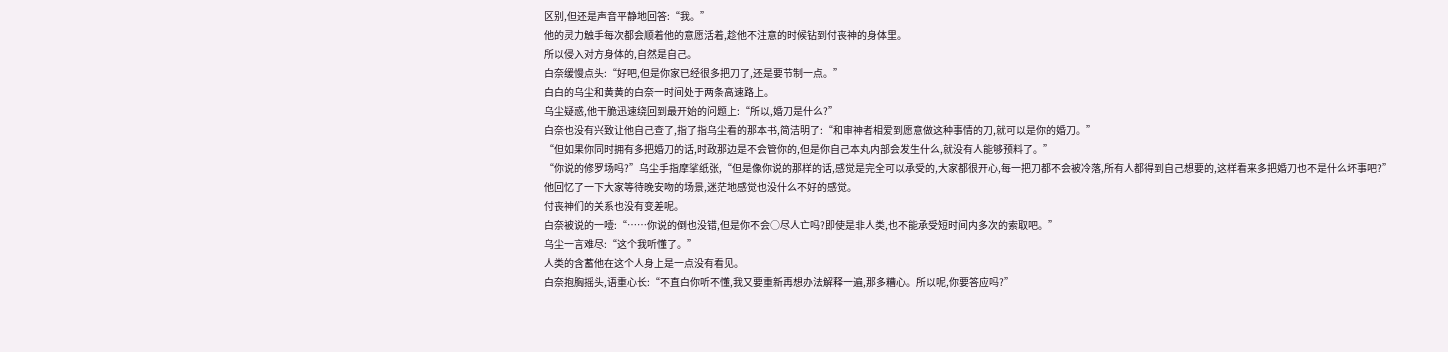区别,但还是声音平静地回答:“我。”
他的灵力触手每次都会顺着他的意愿活着,趁他不注意的时候钻到付丧神的身体里。
所以侵入对方身体的,自然是自己。
白奈缓慢点头:“好吧,但是你家已经很多把刀了,还是要节制一点。”
白白的乌尘和黄黄的白奈一时间处于两条高速路上。
乌尘疑惑,他干脆迅速绕回到最开始的问题上:“所以,婚刀是什么?”
白奈也没有兴致让他自己查了,指了指乌尘看的那本书,简洁明了:“和审神者相爱到愿意做这种事情的刀,就可以是你的婚刀。”
“但如果你同时拥有多把婚刀的话,时政那边是不会管你的,但是你自己本丸内部会发生什么,就没有人能够预料了。”
“你说的修罗场吗?”乌尘手指摩挲纸张,“但是像你说的那样的话,感觉是完全可以承受的,大家都很开心,每一把刀都不会被冷落,所有人都得到自己想要的,这样看来多把婚刀也不是什么坏事吧?”
他回忆了一下大家等待晚安吻的场景,迷茫地感觉也没什么不好的感觉。
付丧神们的关系也没有变差呢。
白奈被说的一噎:“……你说的倒也没错,但是你不会○尽人亡吗?即使是非人类,也不能承受短时间内多次的索取吧。”
乌尘一言难尽:“这个我听懂了。”
人类的含蓄他在这个人身上是一点没有看见。
白奈抱胸摇头,语重心长:“不直白你听不懂,我又要重新再想办法解释一遍,那多糟心。所以呢,你要答应吗?”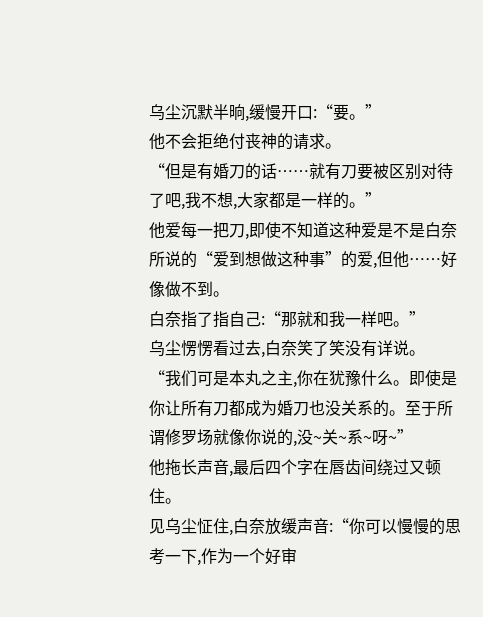乌尘沉默半晌,缓慢开口:“要。”
他不会拒绝付丧神的请求。
“但是有婚刀的话……就有刀要被区别对待了吧,我不想,大家都是一样的。”
他爱每一把刀,即使不知道这种爱是不是白奈所说的“爱到想做这种事”的爱,但他……好像做不到。
白奈指了指自己:“那就和我一样吧。”
乌尘愣愣看过去,白奈笑了笑没有详说。
“我们可是本丸之主,你在犹豫什么。即使是你让所有刀都成为婚刀也没关系的。至于所谓修罗场就像你说的,没~关~系~呀~”
他拖长声音,最后四个字在唇齿间绕过又顿住。
见乌尘怔住,白奈放缓声音:“你可以慢慢的思考一下,作为一个好审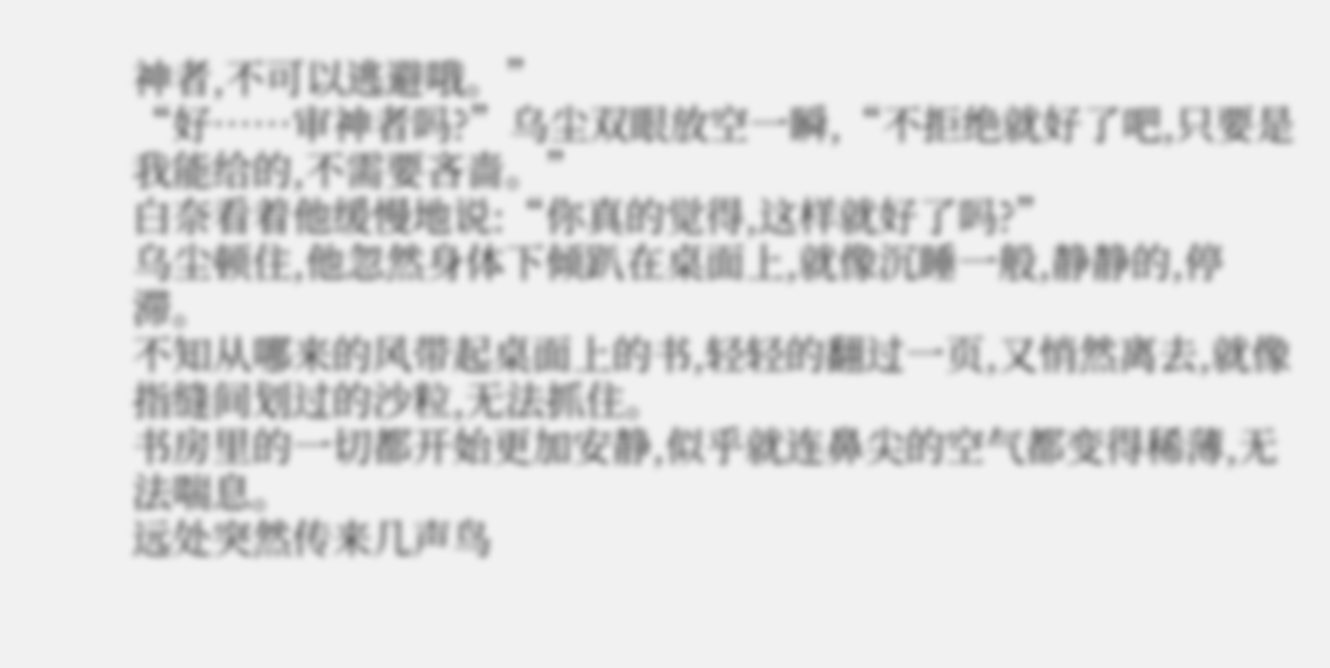神者,不可以逃避哦。”
“好……审神者吗?”乌尘双眼放空一瞬,“不拒绝就好了吧,只要是我能给的,不需要吝啬。”
白奈看着他缓慢地说:“你真的觉得,这样就好了吗?”
乌尘顿住,他忽然身体下倾趴在桌面上,就像沉睡一般,静静的,停滞。
不知从哪来的风带起桌面上的书,轻轻的翻过一页,又悄然离去,就像指缝间划过的沙粒,无法抓住。
书房里的一切都开始更加安静,似乎就连鼻尖的空气都变得稀薄,无法喘息。
远处突然传来几声鸟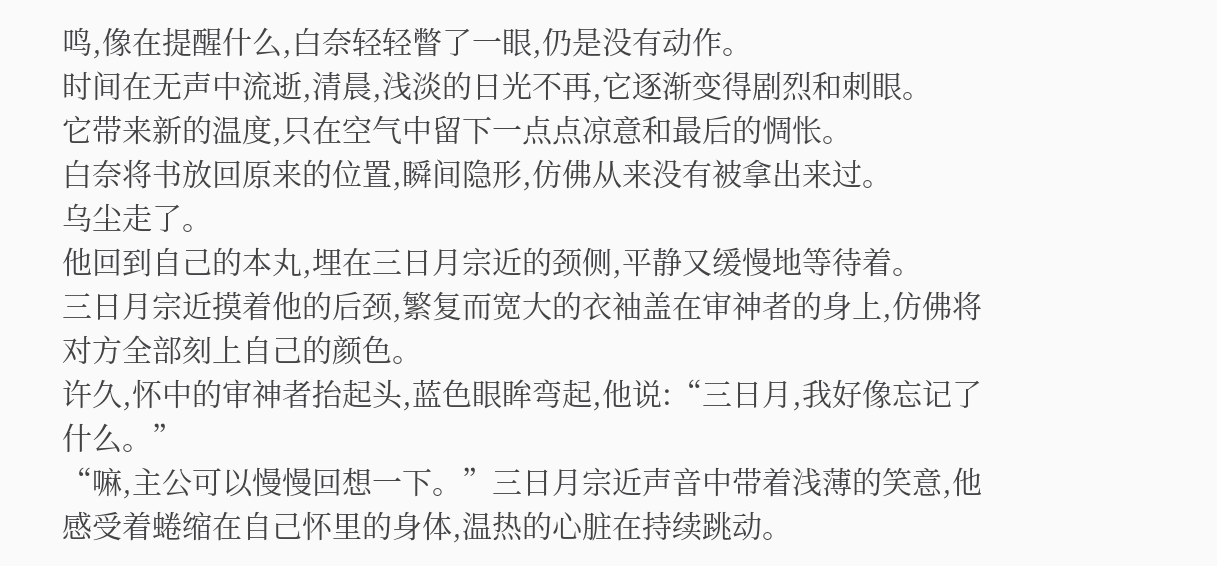鸣,像在提醒什么,白奈轻轻瞥了一眼,仍是没有动作。
时间在无声中流逝,清晨,浅淡的日光不再,它逐渐变得剧烈和刺眼。
它带来新的温度,只在空气中留下一点点凉意和最后的惆怅。
白奈将书放回原来的位置,瞬间隐形,仿佛从来没有被拿出来过。
乌尘走了。
他回到自己的本丸,埋在三日月宗近的颈侧,平静又缓慢地等待着。
三日月宗近摸着他的后颈,繁复而宽大的衣袖盖在审神者的身上,仿佛将对方全部刻上自己的颜色。
许久,怀中的审神者抬起头,蓝色眼眸弯起,他说:“三日月,我好像忘记了什么。”
“嘛,主公可以慢慢回想一下。”三日月宗近声音中带着浅薄的笑意,他感受着蜷缩在自己怀里的身体,温热的心脏在持续跳动。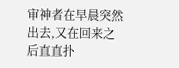审神者在早晨突然出去,又在回来之后直直扑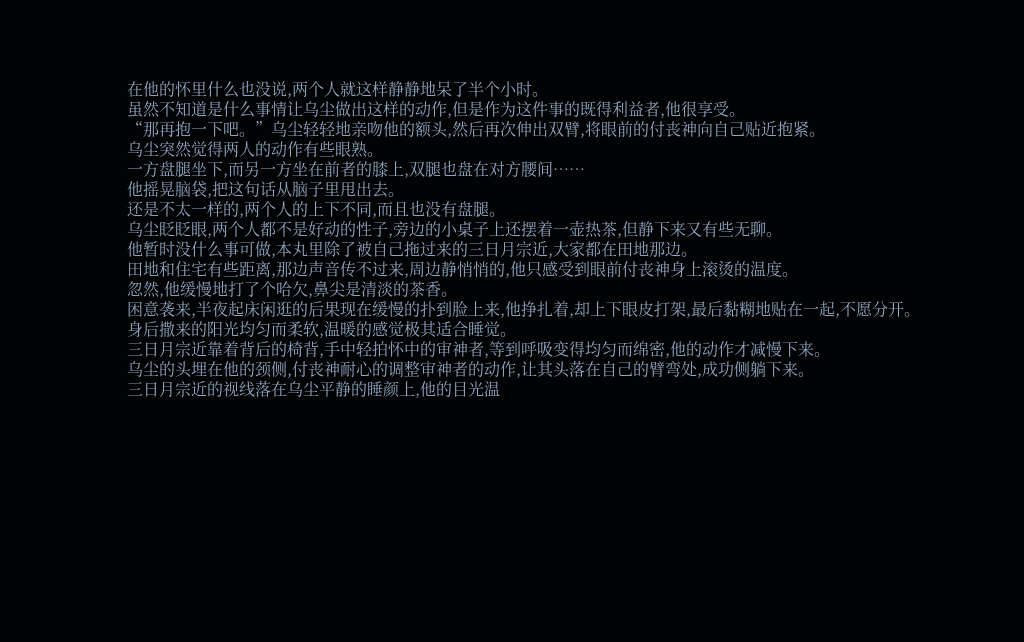在他的怀里什么也没说,两个人就这样静静地呆了半个小时。
虽然不知道是什么事情让乌尘做出这样的动作,但是作为这件事的既得利益者,他很享受。
“那再抱一下吧。”乌尘轻轻地亲吻他的额头,然后再次伸出双臂,将眼前的付丧神向自己贴近抱紧。
乌尘突然觉得两人的动作有些眼熟。
一方盘腿坐下,而另一方坐在前者的膝上,双腿也盘在对方腰间……
他摇晃脑袋,把这句话从脑子里甩出去。
还是不太一样的,两个人的上下不同,而且也没有盘腿。
乌尘眨眨眼,两个人都不是好动的性子,旁边的小桌子上还摆着一壶热茶,但静下来又有些无聊。
他暂时没什么事可做,本丸里除了被自己拖过来的三日月宗近,大家都在田地那边。
田地和住宅有些距离,那边声音传不过来,周边静悄悄的,他只感受到眼前付丧神身上滚烫的温度。
忽然,他缓慢地打了个哈欠,鼻尖是清淡的茶香。
困意袭来,半夜起床闲逛的后果现在缓慢的扑到脸上来,他挣扎着,却上下眼皮打架,最后黏糊地贴在一起,不愿分开。
身后撒来的阳光均匀而柔软,温暖的感觉极其适合睡觉。
三日月宗近靠着背后的椅背,手中轻拍怀中的审神者,等到呼吸变得均匀而绵密,他的动作才减慢下来。
乌尘的头埋在他的颈侧,付丧神耐心的调整审神者的动作,让其头落在自己的臂弯处,成功侧躺下来。
三日月宗近的视线落在乌尘平静的睡颜上,他的目光温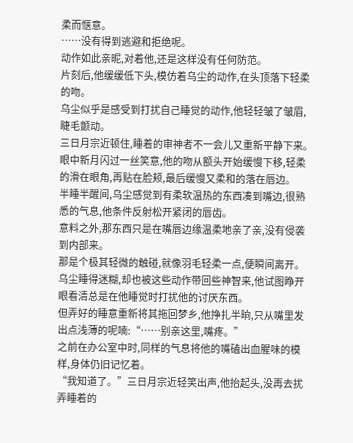柔而惬意。
……没有得到逃避和拒绝呢。
动作如此亲昵,对着他,还是这样没有任何防范。
片刻后,他缓缓低下头,模仿着乌尘的动作,在头顶落下轻柔的吻。
乌尘似乎是感受到打扰自己睡觉的动作,他轻轻皱了皱眉,睫毛颤动。
三日月宗近顿住,睡着的审神者不一会儿又重新平静下来。
眼中新月闪过一丝笑意,他的吻从额头开始缓慢下移,轻柔的滑在眼角,再贴在脸颊,最后缓慢又柔和的落在唇边。
半睡半醒间,乌尘感觉到有柔软温热的东西凑到嘴边,很熟悉的气息,他条件反射松开紧闭的唇齿。
意料之外,那东西只是在嘴唇边缘温柔地亲了亲,没有侵袭到内部来。
那是个极其轻微的触碰,就像羽毛轻柔一点,便瞬间离开。
乌尘睡得迷糊,却也被这些动作带回些神智来,他试图睁开眼看清总是在他睡觉时打扰他的讨厌东西。
但弄好的睡意重新将其拖回梦乡,他挣扎半晌,只从嘴里发出点浅薄的呢喃:“……别亲这里,嘴疼。”
之前在办公室中时,同样的气息将他的嘴磕出血腥味的模样,身体仍旧记忆着。
“我知道了。”三日月宗近轻笑出声,他抬起头,没再去扰弄睡着的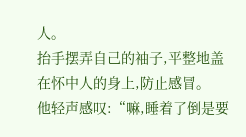人。
抬手摆弄自己的袖子,平整地盖在怀中人的身上,防止感冒。
他轻声感叹:“嘛,睡着了倒是要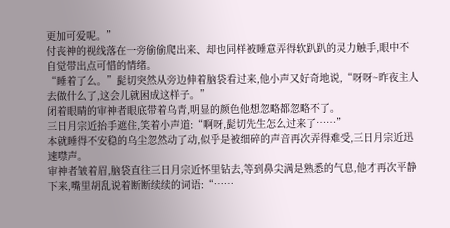更加可爱呢。”
付丧神的视线落在一旁偷偷爬出来、却也同样被睡意弄得软趴趴的灵力触手,眼中不自觉带出点可惜的情绪。
“睡着了么。”髭切突然从旁边伸着脑袋看过来,他小声又好奇地说,“呀呀~昨夜主人去做什么了,这会儿就困成这样子。”
闭着眼睛的审神者眼底带着乌青,明显的颜色他想忽略都忽略不了。
三日月宗近抬手遮住,笑着小声道:“啊呀,髭切先生怎么过来了……”
本就睡得不安稳的乌尘忽然动了动,似乎是被细碎的声音再次弄得难受,三日月宗近迅速噤声。
审神者皱着眉,脑袋直往三日月宗近怀里钻去,等到鼻尖满是熟悉的气息,他才再次平静下来,嘴里胡乱说着断断续续的词语:“……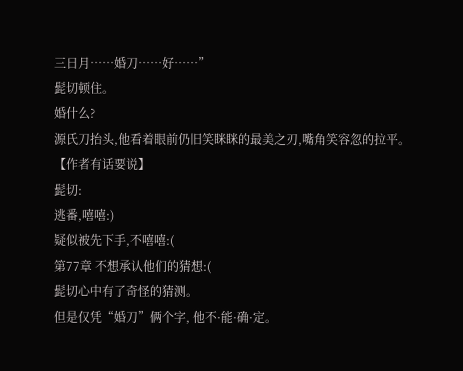三日月……婚刀……好……”
髭切顿住。
婚什么?
源氏刀抬头,他看着眼前仍旧笑眯眯的最美之刃,嘴角笑容忽的拉平。
【作者有话要说】
髭切:
逃番,嘻嘻:)
疑似被先下手,不嘻嘻:(
第77章 不想承认他们的猜想:(
髭切心中有了奇怪的猜测。
但是仅凭“婚刀”俩个字, 他不·能·确·定。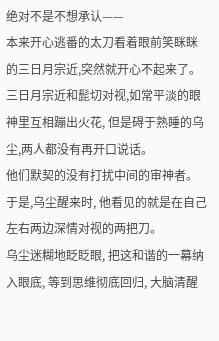绝对不是不想承认——
本来开心逃番的太刀看着眼前笑眯眯的三日月宗近,突然就开心不起来了。
三日月宗近和髭切对视,如常平淡的眼神里互相蹦出火花, 但是碍于熟睡的乌尘,两人都没有再开口说话。
他们默契的没有打扰中间的审神者。
于是,乌尘醒来时, 他看见的就是在自己左右两边深情对视的两把刀。
乌尘迷糊地眨眨眼, 把这和谐的一幕纳入眼底, 等到思维彻底回归, 大脑清醒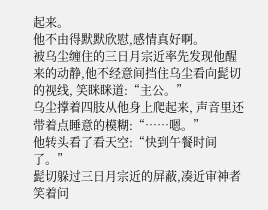起来。
他不由得默默欣慰,感情真好啊。
被乌尘缠住的三日月宗近率先发现他醒来的动静,他不经意间挡住乌尘看向髭切的视线, 笑眯眯道:“主公。”
乌尘撑着四肢从他身上爬起来, 声音里还带着点睡意的模糊:“……嗯。”
他转头看了看天空:“快到午餐时间了。”
髭切躲过三日月宗近的屏蔽,凑近审神者笑着问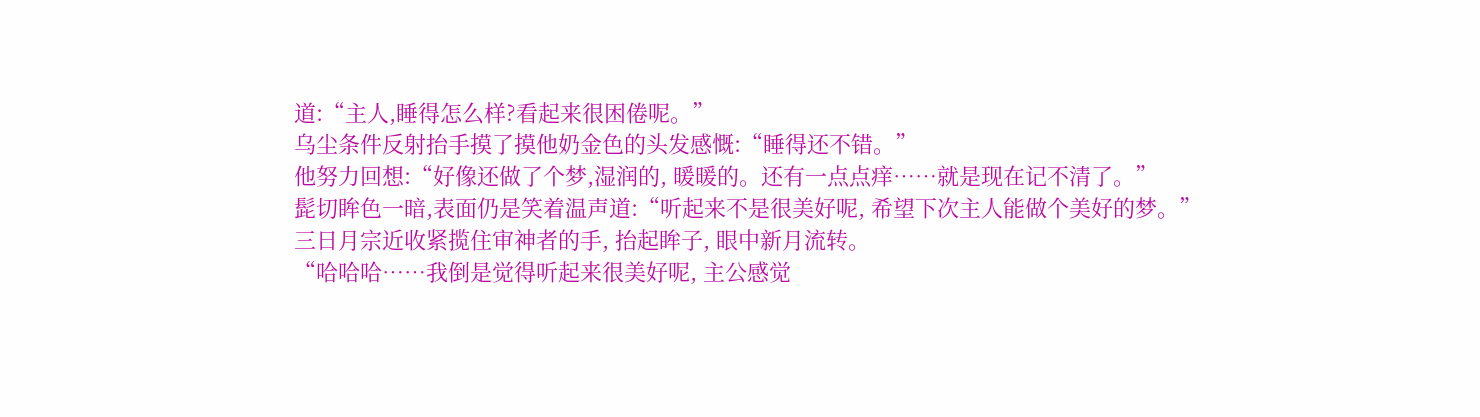道:“主人,睡得怎么样?看起来很困倦呢。”
乌尘条件反射抬手摸了摸他奶金色的头发感慨:“睡得还不错。”
他努力回想:“好像还做了个梦,湿润的, 暖暖的。还有一点点痒……就是现在记不清了。”
髭切眸色一暗,表面仍是笑着温声道:“听起来不是很美好呢, 希望下次主人能做个美好的梦。”
三日月宗近收紧揽住审神者的手, 抬起眸子, 眼中新月流转。
“哈哈哈……我倒是觉得听起来很美好呢, 主公感觉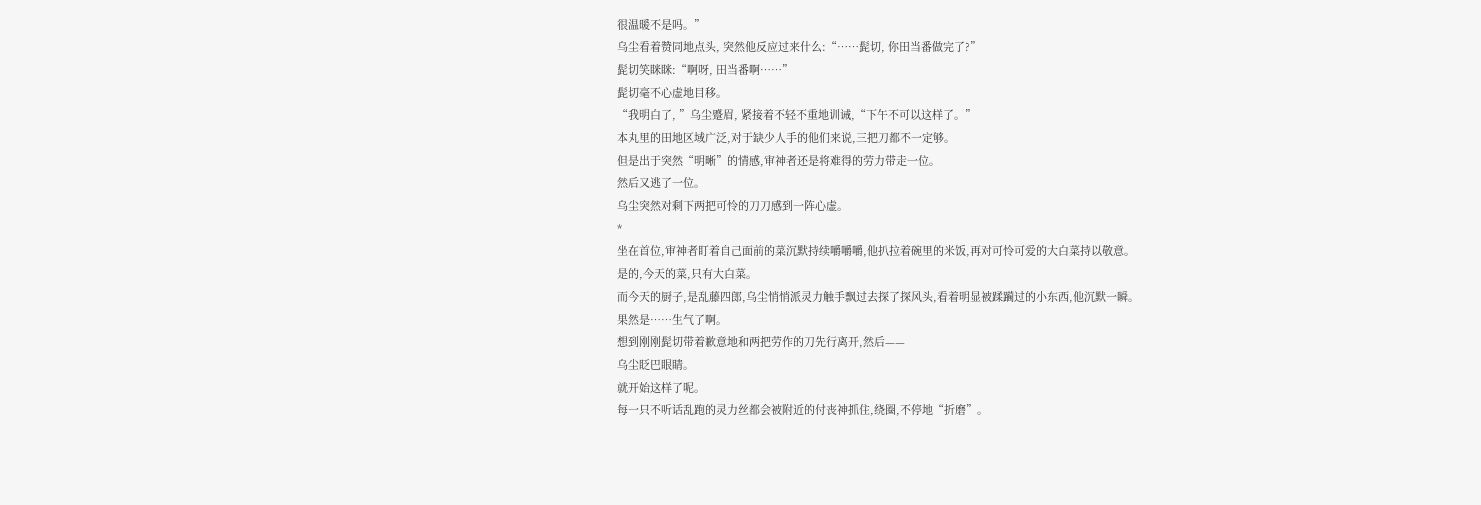很温暖不是吗。”
乌尘看着赞同地点头, 突然他反应过来什么:“……髭切, 你田当番做完了?”
髭切笑眯眯:“啊呀, 田当番啊……”
髭切毫不心虚地目移。
“我明白了, ”乌尘蹙眉, 紧接着不轻不重地训诫,“下午不可以这样了。”
本丸里的田地区域广泛,对于缺少人手的他们来说,三把刀都不一定够。
但是出于突然“明晰”的情感,审神者还是将难得的劳力带走一位。
然后又逃了一位。
乌尘突然对剩下两把可怜的刀刀感到一阵心虚。
*
坐在首位,审神者盯着自己面前的菜沉默持续嚼嚼嚼,他扒拉着碗里的米饭,再对可怜可爱的大白菜持以敬意。
是的,今天的菜,只有大白菜。
而今天的厨子,是乱藤四郎,乌尘悄悄派灵力触手飘过去探了探风头,看着明显被蹂躏过的小东西,他沉默一瞬。
果然是……生气了啊。
想到刚刚髭切带着歉意地和两把劳作的刀先行离开,然后——
乌尘眨巴眼睛。
就开始这样了呢。
每一只不听话乱跑的灵力丝都会被附近的付丧神抓住,绕圈,不停地“折磨”。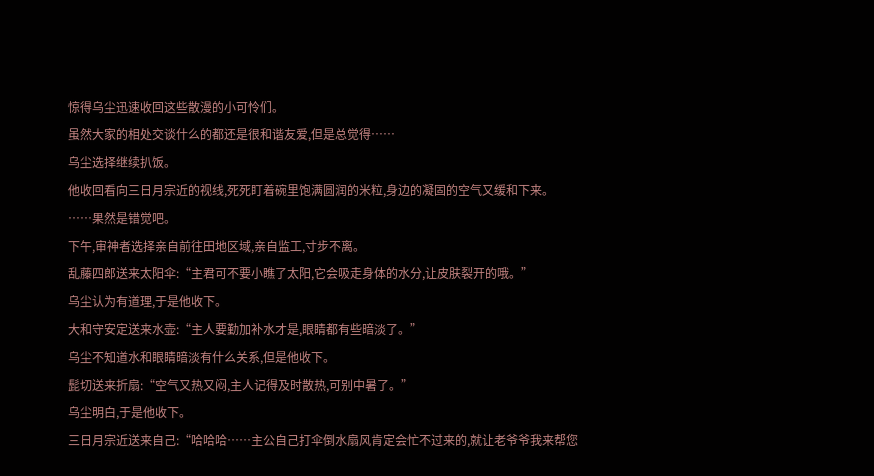惊得乌尘迅速收回这些散漫的小可怜们。
虽然大家的相处交谈什么的都还是很和谐友爱,但是总觉得……
乌尘选择继续扒饭。
他收回看向三日月宗近的视线,死死盯着碗里饱满圆润的米粒,身边的凝固的空气又缓和下来。
……果然是错觉吧。
下午,审神者选择亲自前往田地区域,亲自监工,寸步不离。
乱藤四郎送来太阳伞:“主君可不要小瞧了太阳,它会吸走身体的水分,让皮肤裂开的哦。”
乌尘认为有道理,于是他收下。
大和守安定送来水壶:“主人要勤加补水才是,眼睛都有些暗淡了。”
乌尘不知道水和眼睛暗淡有什么关系,但是他收下。
髭切送来折扇:“空气又热又闷,主人记得及时散热,可别中暑了。”
乌尘明白,于是他收下。
三日月宗近送来自己:“哈哈哈……主公自己打伞倒水扇风肯定会忙不过来的,就让老爷爷我来帮您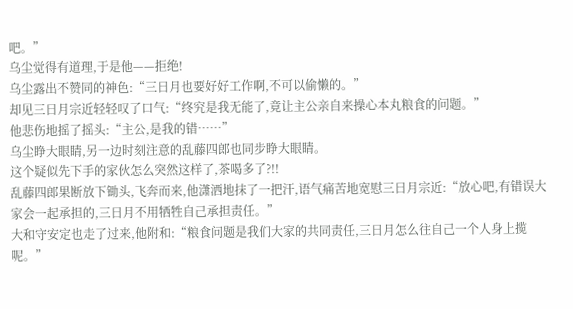吧。”
乌尘觉得有道理,于是他——拒绝!
乌尘露出不赞同的神色:“三日月也要好好工作啊,不可以偷懒的。”
却见三日月宗近轻轻叹了口气:“终究是我无能了,竟让主公亲自来操心本丸粮食的问题。”
他悲伤地摇了摇头:“主公,是我的错……”
乌尘睁大眼睛,另一边时刻注意的乱藤四郎也同步睁大眼睛。
这个疑似先下手的家伙怎么突然这样了,茶喝多了?!!
乱藤四郎果断放下锄头,飞奔而来,他潇洒地抹了一把汗,语气痛苦地宽慰三日月宗近:“放心吧,有错误大家会一起承担的,三日月不用牺牲自己承担责任。”
大和守安定也走了过来,他附和:“粮食问题是我们大家的共同责任,三日月怎么往自己一个人身上揽呢。”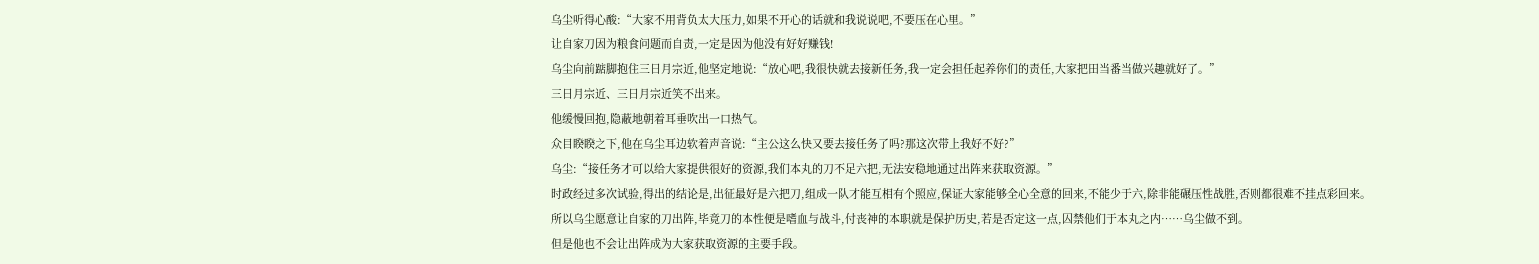乌尘听得心酸:“大家不用背负太大压力,如果不开心的话就和我说说吧,不要压在心里。”
让自家刀因为粮食问题而自责,一定是因为他没有好好赚钱!
乌尘向前踮脚抱住三日月宗近,他坚定地说:“放心吧,我很快就去接新任务,我一定会担任起养你们的责任,大家把田当番当做兴趣就好了。”
三日月宗近、三日月宗近笑不出来。
他缓慢回抱,隐蔽地朝着耳垂吹出一口热气。
众目睽睽之下,他在乌尘耳边软着声音说:“主公这么快又要去接任务了吗?那这次带上我好不好?”
乌尘:“接任务才可以给大家提供很好的资源,我们本丸的刀不足六把,无法安稳地通过出阵来获取资源。”
时政经过多次试验,得出的结论是,出征最好是六把刀,组成一队才能互相有个照应,保证大家能够全心全意的回来,不能少于六,除非能碾压性战胜,否则都很难不挂点彩回来。
所以乌尘愿意让自家的刀出阵,毕竟刀的本性便是嗜血与战斗,付丧神的本职就是保护历史,若是否定这一点,囚禁他们于本丸之内……乌尘做不到。
但是他也不会让出阵成为大家获取资源的主要手段。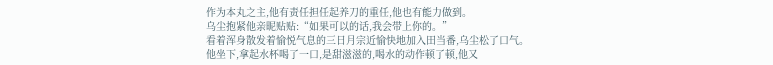作为本丸之主,他有责任担任起养刀的重任,他也有能力做到。
乌尘抱紧他亲昵贴贴:“如果可以的话,我会带上你的。”
看着浑身散发着愉悦气息的三日月宗近愉快地加入田当番,乌尘松了口气。
他坐下,拿起水杯喝了一口,是甜滋滋的,喝水的动作顿了顿,他又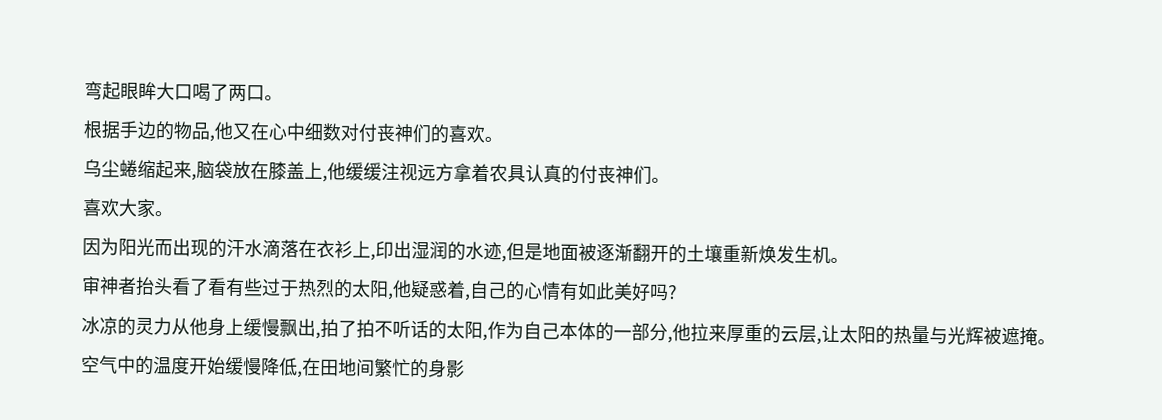弯起眼眸大口喝了两口。
根据手边的物品,他又在心中细数对付丧神们的喜欢。
乌尘蜷缩起来,脑袋放在膝盖上,他缓缓注视远方拿着农具认真的付丧神们。
喜欢大家。
因为阳光而出现的汗水滴落在衣衫上,印出湿润的水迹,但是地面被逐渐翻开的土壤重新焕发生机。
审神者抬头看了看有些过于热烈的太阳,他疑惑着,自己的心情有如此美好吗?
冰凉的灵力从他身上缓慢飘出,拍了拍不听话的太阳,作为自己本体的一部分,他拉来厚重的云层,让太阳的热量与光辉被遮掩。
空气中的温度开始缓慢降低,在田地间繁忙的身影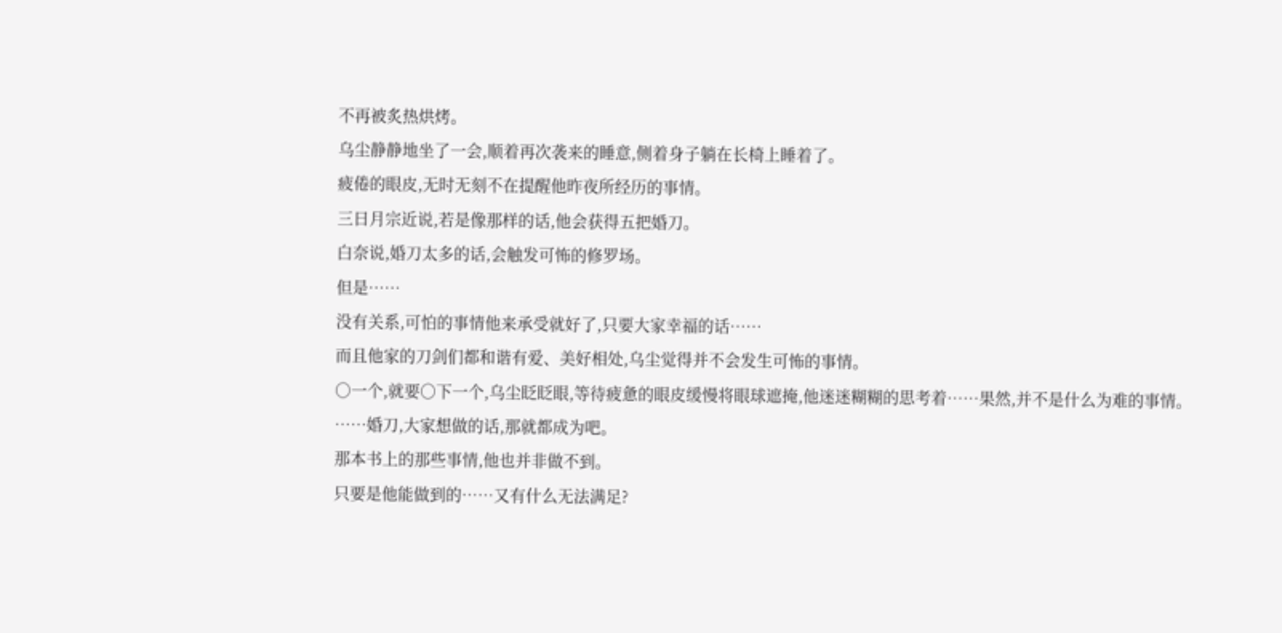不再被炙热烘烤。
乌尘静静地坐了一会,顺着再次袭来的睡意,侧着身子躺在长椅上睡着了。
疲倦的眼皮,无时无刻不在提醒他昨夜所经历的事情。
三日月宗近说,若是像那样的话,他会获得五把婚刀。
白奈说,婚刀太多的话,会触发可怖的修罗场。
但是……
没有关系,可怕的事情他来承受就好了,只要大家幸福的话……
而且他家的刀剑们都和谐有爱、美好相处,乌尘觉得并不会发生可怖的事情。
○一个,就要○下一个,乌尘眨眨眼,等待疲惫的眼皮缓慢将眼球遮掩,他迷迷糊糊的思考着……果然,并不是什么为难的事情。
……婚刀,大家想做的话,那就都成为吧。
那本书上的那些事情,他也并非做不到。
只要是他能做到的……又有什么无法满足?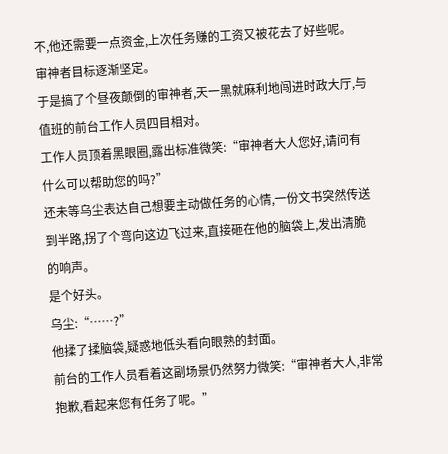不,他还需要一点资金,上次任务赚的工资又被花去了好些呢。
审神者目标逐渐坚定。
于是搞了个昼夜颠倒的审神者,天一黑就麻利地闯进时政大厅,与值班的前台工作人员四目相对。
工作人员顶着黑眼圈,露出标准微笑:“审神者大人您好,请问有什么可以帮助您的吗?”
还未等乌尘表达自己想要主动做任务的心情,一份文书突然传送到半路,拐了个弯向这边飞过来,直接砸在他的脑袋上,发出清脆的响声。
是个好头。
乌尘:“……?”
他揉了揉脑袋,疑惑地低头看向眼熟的封面。
前台的工作人员看着这副场景仍然努力微笑:“审神者大人,非常抱歉,看起来您有任务了呢。”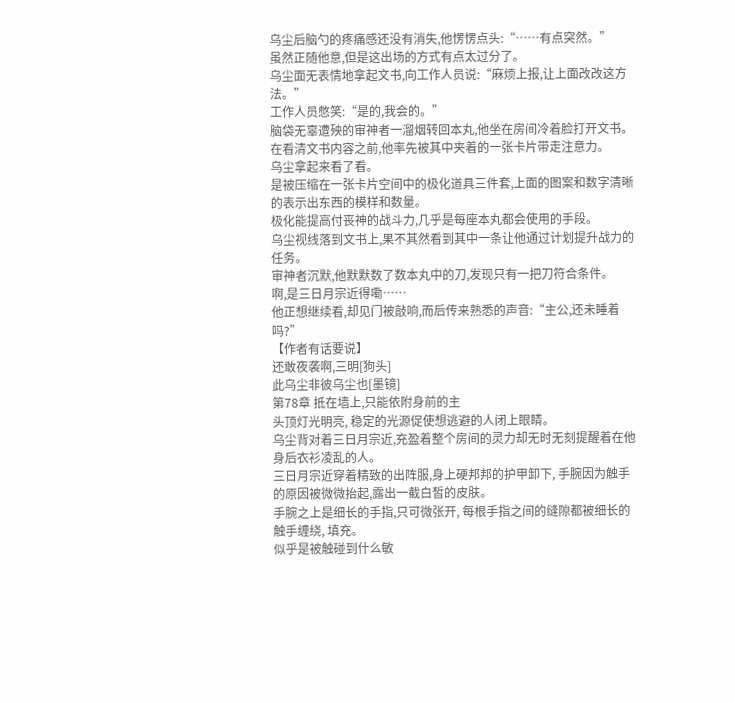乌尘后脑勺的疼痛感还没有消失,他愣愣点头:“……有点突然。”
虽然正随他意,但是这出场的方式有点太过分了。
乌尘面无表情地拿起文书,向工作人员说:“麻烦上报,让上面改改这方法。”
工作人员憋笑:“是的,我会的。”
脑袋无辜遭殃的审神者一溜烟转回本丸,他坐在房间冷着脸打开文书。
在看清文书内容之前,他率先被其中夹着的一张卡片带走注意力。
乌尘拿起来看了看。
是被压缩在一张卡片空间中的极化道具三件套,上面的图案和数字清晰的表示出东西的模样和数量。
极化能提高付丧神的战斗力,几乎是每座本丸都会使用的手段。
乌尘视线落到文书上,果不其然看到其中一条让他通过计划提升战力的任务。
审神者沉默,他默默数了数本丸中的刀,发现只有一把刀符合条件。
啊,是三日月宗近得嘞……
他正想继续看,却见门被敲响,而后传来熟悉的声音:“主公,还未睡着吗?”
【作者有话要说】
还敢夜袭啊,三明[狗头]
此乌尘非彼乌尘也[墨镜]
第78章 抵在墙上,只能依附身前的主
头顶灯光明亮, 稳定的光源促使想逃避的人闭上眼睛。
乌尘背对着三日月宗近,充盈着整个房间的灵力却无时无刻提醒着在他身后衣衫凌乱的人。
三日月宗近穿着精致的出阵服,身上硬邦邦的护甲卸下, 手腕因为触手的原因被微微抬起,露出一截白皙的皮肤。
手腕之上是细长的手指,只可微张开, 每根手指之间的缝隙都被细长的触手缠绕, 填充。
似乎是被触碰到什么敏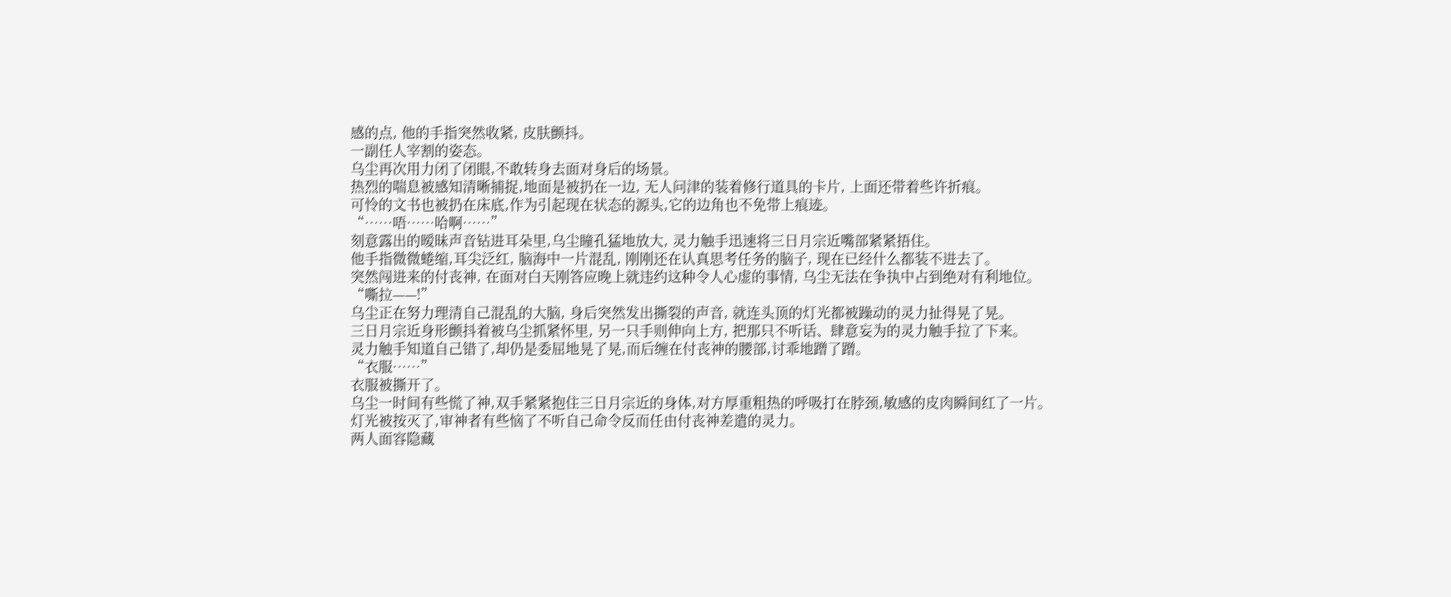感的点, 他的手指突然收紧, 皮肤颤抖。
一副任人宰割的姿态。
乌尘再次用力闭了闭眼,不敢转身去面对身后的场景。
热烈的喘息被感知清晰捕捉,地面是被扔在一边, 无人问津的装着修行道具的卡片, 上面还带着些许折痕。
可怜的文书也被扔在床底,作为引起现在状态的源头,它的边角也不免带上痕迹。
“……唔……哈啊……”
刻意露出的暧昧声音钻进耳朵里,乌尘瞳孔猛地放大, 灵力触手迅速将三日月宗近嘴部紧紧捂住。
他手指微微蜷缩,耳尖泛红, 脑海中一片混乱, 刚刚还在认真思考任务的脑子, 现在已经什么都装不进去了。
突然闯进来的付丧神, 在面对白天刚答应晚上就违约这种令人心虚的事情, 乌尘无法在争执中占到绝对有利地位。
“嘶拉——!”
乌尘正在努力理清自己混乱的大脑, 身后突然发出撕裂的声音, 就连头顶的灯光都被躁动的灵力扯得晃了晃。
三日月宗近身形颤抖着被乌尘抓紧怀里, 另一只手则伸向上方, 把那只不听话、肆意妄为的灵力触手拉了下来。
灵力触手知道自己错了,却仍是委屈地晃了晃,而后缠在付丧神的腰部,讨乖地蹭了蹭。
“衣服……”
衣服被撕开了。
乌尘一时间有些慌了神,双手紧紧抱住三日月宗近的身体,对方厚重粗热的呼吸打在脖颈,敏感的皮肉瞬间红了一片。
灯光被按灭了,审神者有些恼了不听自己命令反而任由付丧神差遣的灵力。
两人面容隐藏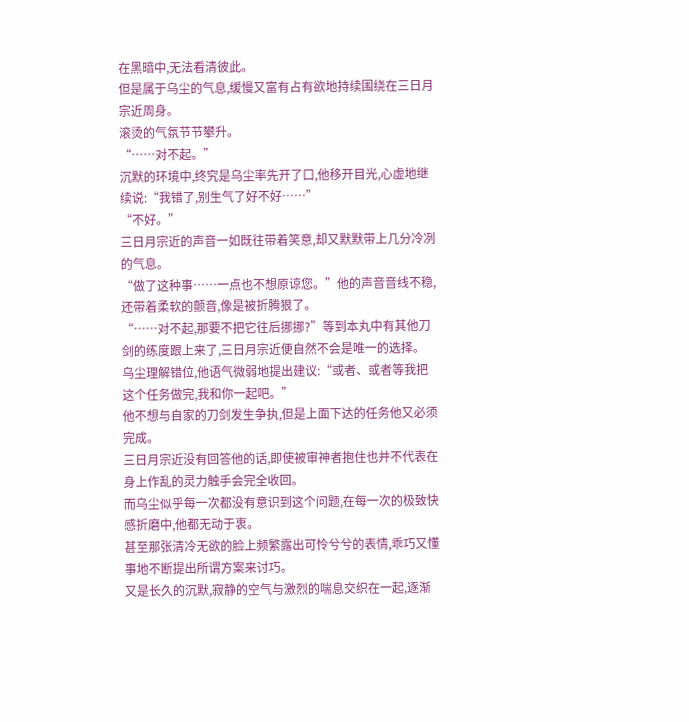在黑暗中,无法看清彼此。
但是属于乌尘的气息,缓慢又富有占有欲地持续围绕在三日月宗近周身。
滚烫的气氛节节攀升。
“……对不起。”
沉默的环境中,终究是乌尘率先开了口,他移开目光,心虚地继续说:“我错了,别生气了好不好……”
“不好。”
三日月宗近的声音一如既往带着笑意,却又默默带上几分冷冽的气息。
“做了这种事……一点也不想原谅您。”他的声音音线不稳,还带着柔软的颤音,像是被折腾狠了。
“……对不起,那要不把它往后挪挪?”等到本丸中有其他刀剑的练度跟上来了,三日月宗近便自然不会是唯一的选择。
乌尘理解错位,他语气微弱地提出建议:“或者、或者等我把这个任务做完,我和你一起吧。”
他不想与自家的刀剑发生争执,但是上面下达的任务他又必须完成。
三日月宗近没有回答他的话,即使被审神者抱住也并不代表在身上作乱的灵力触手会完全收回。
而乌尘似乎每一次都没有意识到这个问题,在每一次的极致快感折磨中,他都无动于衷。
甚至那张清冷无欲的脸上频繁露出可怜兮兮的表情,乖巧又懂事地不断提出所谓方案来讨巧。
又是长久的沉默,寂静的空气与激烈的喘息交织在一起,逐渐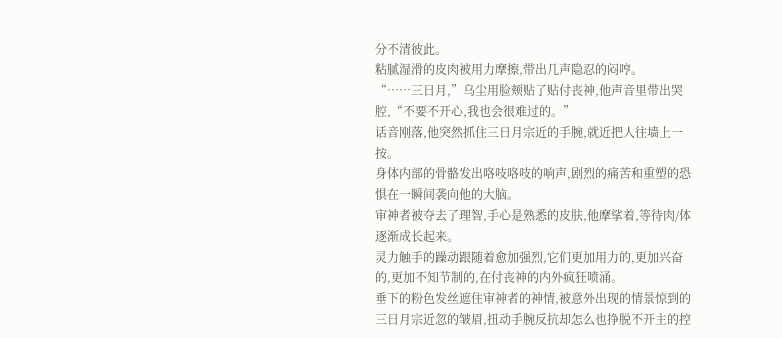分不清彼此。
粘腻湿滑的皮肉被用力摩擦,带出几声隐忍的闷哼。
“……三日月,”乌尘用脸颊贴了贴付丧神,他声音里带出哭腔,“不要不开心,我也会很难过的。”
话音刚落,他突然抓住三日月宗近的手腕,就近把人往墙上一按。
身体内部的骨骼发出咯吱咯吱的响声,剧烈的痛苦和重塑的恐惧在一瞬间袭向他的大脑。
审神者被夺去了理智,手心是熟悉的皮肤,他摩挲着,等待肉/体逐渐成长起来。
灵力触手的躁动跟随着愈加强烈,它们更加用力的,更加兴奋的,更加不知节制的,在付丧神的内外疯狂喷涌。
垂下的粉色发丝遮住审神者的神情,被意外出现的情景惊到的三日月宗近忽的皱眉,扭动手腕反抗却怎么也挣脱不开主的控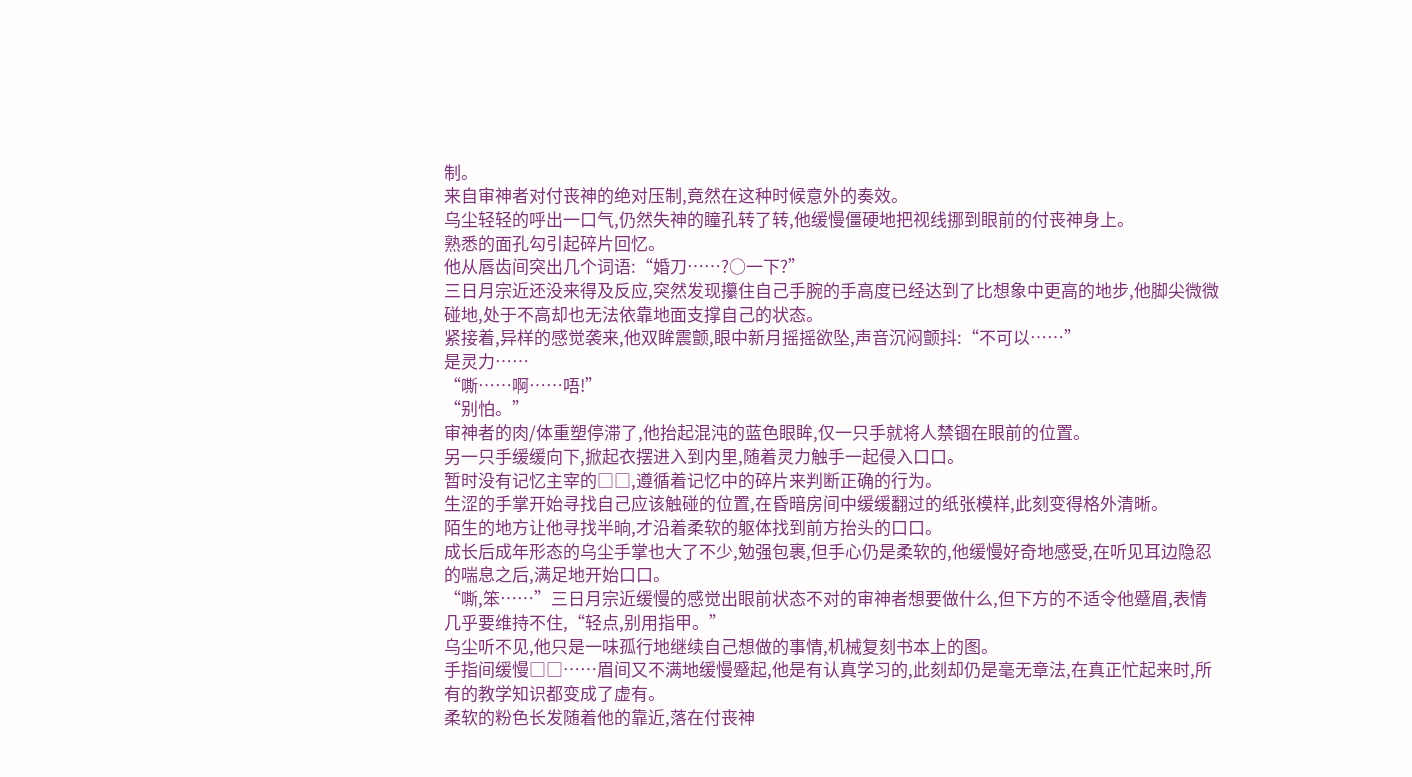制。
来自审神者对付丧神的绝对压制,竟然在这种时候意外的奏效。
乌尘轻轻的呼出一口气,仍然失神的瞳孔转了转,他缓慢僵硬地把视线挪到眼前的付丧神身上。
熟悉的面孔勾引起碎片回忆。
他从唇齿间突出几个词语:“婚刀……?○一下?”
三日月宗近还没来得及反应,突然发现攥住自己手腕的手高度已经达到了比想象中更高的地步,他脚尖微微碰地,处于不高却也无法依靠地面支撑自己的状态。
紧接着,异样的感觉袭来,他双眸震颤,眼中新月摇摇欲坠,声音沉闷颤抖:“不可以……”
是灵力……
“嘶……啊……唔!”
“别怕。”
审神者的肉/体重塑停滞了,他抬起混沌的蓝色眼眸,仅一只手就将人禁锢在眼前的位置。
另一只手缓缓向下,掀起衣摆进入到内里,随着灵力触手一起侵入口口。
暂时没有记忆主宰的□□,遵循着记忆中的碎片来判断正确的行为。
生涩的手掌开始寻找自己应该触碰的位置,在昏暗房间中缓缓翻过的纸张模样,此刻变得格外清晰。
陌生的地方让他寻找半晌,才沿着柔软的躯体找到前方抬头的口口。
成长后成年形态的乌尘手掌也大了不少,勉强包裹,但手心仍是柔软的,他缓慢好奇地感受,在听见耳边隐忍的喘息之后,满足地开始口口。
“嘶,笨……”三日月宗近缓慢的感觉出眼前状态不对的审神者想要做什么,但下方的不适令他蹙眉,表情几乎要维持不住,“轻点,别用指甲。”
乌尘听不见,他只是一味孤行地继续自己想做的事情,机械复刻书本上的图。
手指间缓慢□□……眉间又不满地缓慢蹙起,他是有认真学习的,此刻却仍是毫无章法,在真正忙起来时,所有的教学知识都变成了虚有。
柔软的粉色长发随着他的靠近,落在付丧神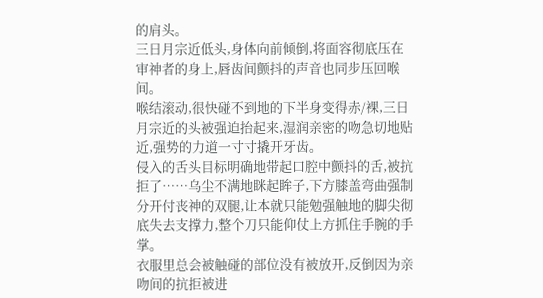的肩头。
三日月宗近低头,身体向前倾倒,将面容彻底压在审神者的身上,唇齿间颤抖的声音也同步压回喉间。
喉结滚动,很快碰不到地的下半身变得赤/裸,三日月宗近的头被强迫抬起来,湿润亲密的吻急切地贴近,强势的力道一寸寸撬开牙齿。
侵入的舌头目标明确地带起口腔中颤抖的舌,被抗拒了……乌尘不满地眯起眸子,下方膝盖弯曲强制分开付丧神的双腿,让本就只能勉强触地的脚尖彻底失去支撑力,整个刀只能仰仗上方抓住手腕的手掌。
衣服里总会被触碰的部位没有被放开,反倒因为亲吻间的抗拒被进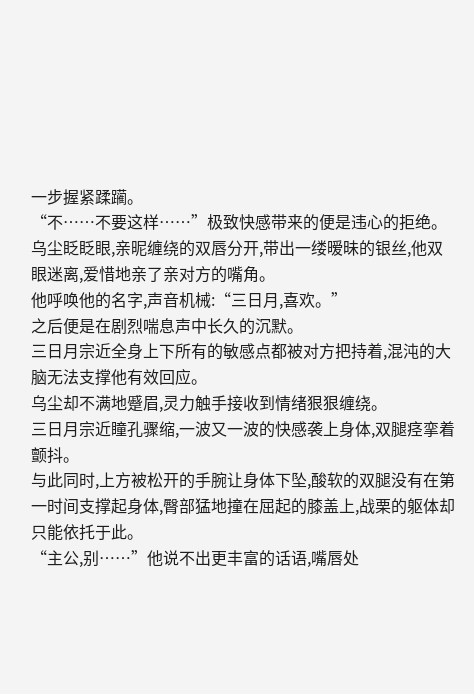一步握紧蹂躏。
“不……不要这样……”极致快感带来的便是违心的拒绝。
乌尘眨眨眼,亲昵缠绕的双唇分开,带出一缕暧昧的银丝,他双眼迷离,爱惜地亲了亲对方的嘴角。
他呼唤他的名字,声音机械:“三日月,喜欢。”
之后便是在剧烈喘息声中长久的沉默。
三日月宗近全身上下所有的敏感点都被对方把持着,混沌的大脑无法支撑他有效回应。
乌尘却不满地蹙眉,灵力触手接收到情绪狠狠缠绕。
三日月宗近瞳孔骤缩,一波又一波的快感袭上身体,双腿痉挛着颤抖。
与此同时,上方被松开的手腕让身体下坠,酸软的双腿没有在第一时间支撑起身体,臀部猛地撞在屈起的膝盖上,战栗的躯体却只能依托于此。
“主公,别……”他说不出更丰富的话语,嘴唇处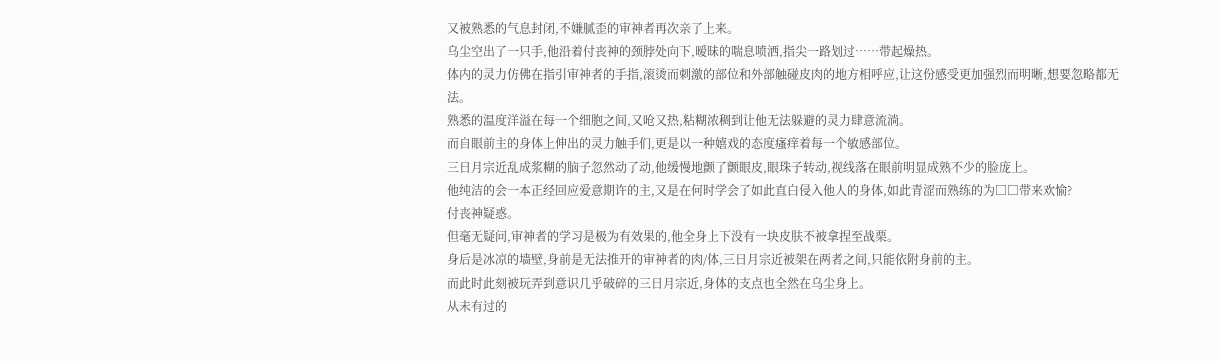又被熟悉的气息封闭,不嫌腻歪的审神者再次亲了上来。
乌尘空出了一只手,他沿着付丧神的颈脖处向下,暧昧的喘息喷洒,指尖一路划过……带起燥热。
体内的灵力仿佛在指引审神者的手指,滚烫而刺激的部位和外部触碰皮肉的地方相呼应,让这份感受更加强烈而明晰,想要忽略都无法。
熟悉的温度洋溢在每一个细胞之间,又呛又热,粘糊浓稠到让他无法躲避的灵力肆意流淌。
而自眼前主的身体上伸出的灵力触手们,更是以一种嬉戏的态度瘙痒着每一个敏感部位。
三日月宗近乱成浆糊的脑子忽然动了动,他缓慢地颤了颤眼皮,眼珠子转动,视线落在眼前明显成熟不少的脸庞上。
他纯洁的会一本正经回应爱意期许的主,又是在何时学会了如此直白侵入他人的身体,如此青涩而熟练的为□□带来欢愉?
付丧神疑惑。
但毫无疑问,审神者的学习是极为有效果的,他全身上下没有一块皮肤不被拿捏至战栗。
身后是冰凉的墙壁,身前是无法推开的审神者的肉/体,三日月宗近被架在两者之间,只能依附身前的主。
而此时此刻被玩弄到意识几乎破碎的三日月宗近,身体的支点也全然在乌尘身上。
从未有过的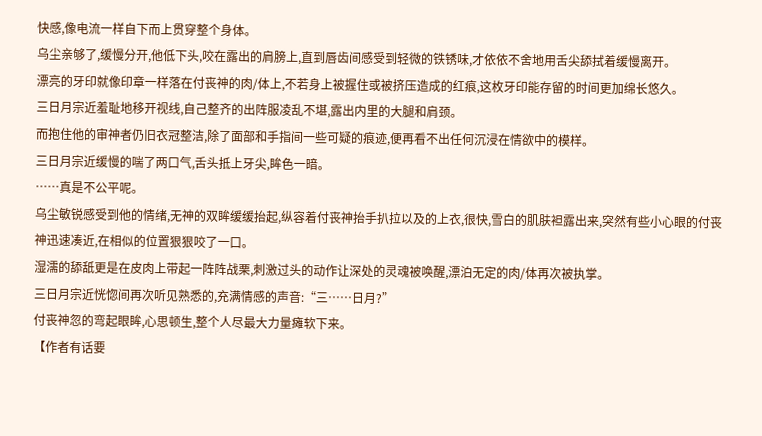快感,像电流一样自下而上贯穿整个身体。
乌尘亲够了,缓慢分开,他低下头,咬在露出的肩膀上,直到唇齿间感受到轻微的铁锈味,才依依不舍地用舌尖舔拭着缓慢离开。
漂亮的牙印就像印章一样落在付丧神的肉/体上,不若身上被握住或被挤压造成的红痕,这枚牙印能存留的时间更加绵长悠久。
三日月宗近羞耻地移开视线,自己整齐的出阵服凌乱不堪,露出内里的大腿和肩颈。
而抱住他的审神者仍旧衣冠整洁,除了面部和手指间一些可疑的痕迹,便再看不出任何沉浸在情欲中的模样。
三日月宗近缓慢的喘了两口气,舌头抵上牙尖,眸色一暗。
……真是不公平呢。
乌尘敏锐感受到他的情绪,无神的双眸缓缓抬起,纵容着付丧神抬手扒拉以及的上衣,很快,雪白的肌肤袒露出来,突然有些小心眼的付丧神迅速凑近,在相似的位置狠狠咬了一口。
湿濡的舔舐更是在皮肉上带起一阵阵战栗,刺激过头的动作让深处的灵魂被唤醒,漂泊无定的肉/体再次被执掌。
三日月宗近恍惚间再次听见熟悉的,充满情感的声音:“三……日月?”
付丧神忽的弯起眼眸,心思顿生,整个人尽最大力量瘫软下来。
【作者有话要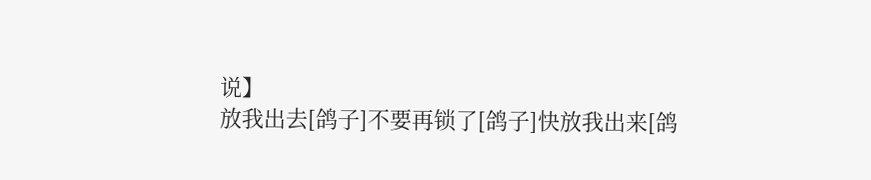说】
放我出去[鸽子]不要再锁了[鸽子]快放我出来[鸽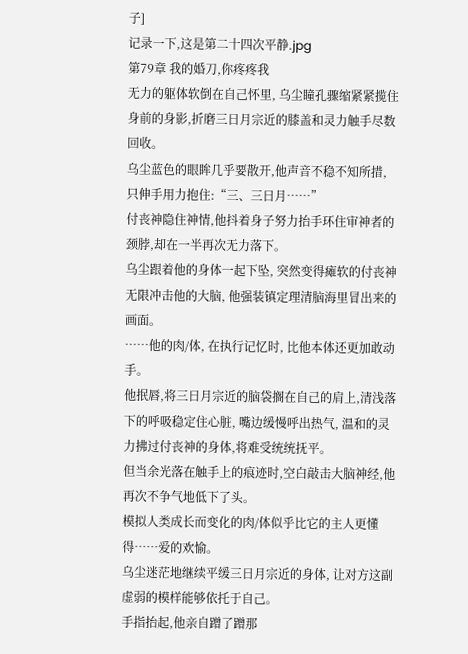子]
记录一下,这是第二十四次平静.jpg
第79章 我的婚刀,你疼疼我
无力的躯体软倒在自己怀里, 乌尘瞳孔骤缩紧紧揽住身前的身影,折磨三日月宗近的膝盖和灵力触手尽数回收。
乌尘蓝色的眼眸几乎要散开,他声音不稳不知所措, 只伸手用力抱住:“三、三日月……”
付丧神隐住神情,他抖着身子努力抬手环住审神者的颈脖,却在一半再次无力落下。
乌尘跟着他的身体一起下坠, 突然变得瘫软的付丧神无限冲击他的大脑, 他强装镇定理清脑海里冒出来的画面。
……他的肉/体, 在执行记忆时, 比他本体还更加敢动手。
他抿唇,将三日月宗近的脑袋搁在自己的肩上,清浅落下的呼吸稳定住心脏, 嘴边缓慢呼出热气, 温和的灵力拂过付丧神的身体,将难受统统抚平。
但当余光落在触手上的痕迹时,空白敲击大脑神经,他再次不争气地低下了头。
模拟人类成长而变化的肉/体似乎比它的主人更懂得……爱的欢愉。
乌尘迷茫地继续平缓三日月宗近的身体, 让对方这副虚弱的模样能够依托于自己。
手指抬起,他亲自蹭了蹭那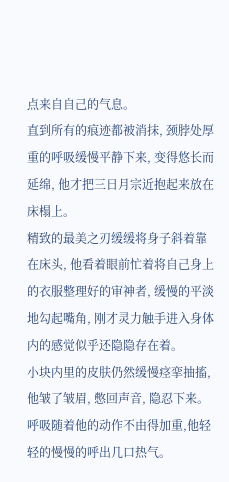点来自自己的气息。
直到所有的痕迹都被消抹, 颈脖处厚重的呼吸缓慢平静下来, 变得悠长而延绵, 他才把三日月宗近抱起来放在床榻上。
精致的最美之刃缓缓将身子斜着靠在床头, 他看着眼前忙着将自己身上的衣服整理好的审神者, 缓慢的平淡地勾起嘴角, 刚才灵力触手进入身体内的感觉似乎还隐隐存在着。
小块内里的皮肤仍然缓慢痉挛抽搐, 他皱了皱眉, 憋回声音, 隐忍下来。
呼吸随着他的动作不由得加重,他轻轻的慢慢的呼出几口热气。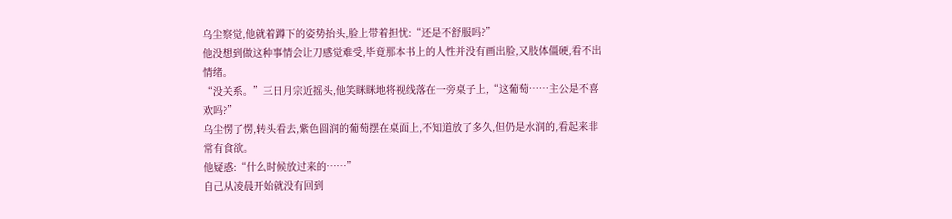乌尘察觉,他就着蹲下的姿势抬头,脸上带着担忧:“还是不舒服吗?”
他没想到做这种事情会让刀感觉难受,毕竟那本书上的人性并没有画出脸,又肢体僵硬,看不出情绪。
“没关系。”三日月宗近摇头,他笑眯眯地将视线落在一旁桌子上,“这葡萄……主公是不喜欢吗?”
乌尘愣了愣,转头看去,紫色圆润的葡萄摆在桌面上,不知道放了多久,但仍是水润的,看起来非常有食欲。
他疑惑:“什么时候放过来的……”
自己从凌晨开始就没有回到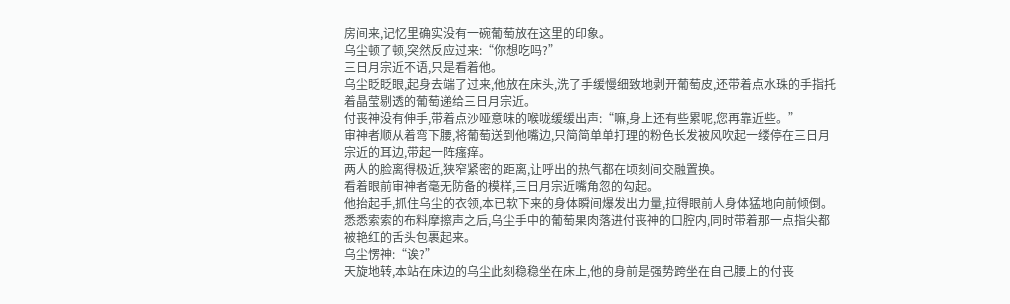房间来,记忆里确实没有一碗葡萄放在这里的印象。
乌尘顿了顿,突然反应过来:“你想吃吗?”
三日月宗近不语,只是看着他。
乌尘眨眨眼,起身去端了过来,他放在床头,洗了手缓慢细致地剥开葡萄皮,还带着点水珠的手指托着晶莹剔透的葡萄递给三日月宗近。
付丧神没有伸手,带着点沙哑意味的喉咙缓缓出声:“嘛,身上还有些累呢,您再靠近些。”
审神者顺从着弯下腰,将葡萄送到他嘴边,只简简单单打理的粉色长发被风吹起一缕停在三日月宗近的耳边,带起一阵瘙痒。
两人的脸离得极近,狭窄紧密的距离,让呼出的热气都在顷刻间交融置换。
看着眼前审神者毫无防备的模样,三日月宗近嘴角忽的勾起。
他抬起手,抓住乌尘的衣领,本已软下来的身体瞬间爆发出力量,拉得眼前人身体猛地向前倾倒。
悉悉索索的布料摩擦声之后,乌尘手中的葡萄果肉落进付丧神的口腔内,同时带着那一点指尖都被艳红的舌头包裹起来。
乌尘愣神:“诶?”
天旋地转,本站在床边的乌尘此刻稳稳坐在床上,他的身前是强势跨坐在自己腰上的付丧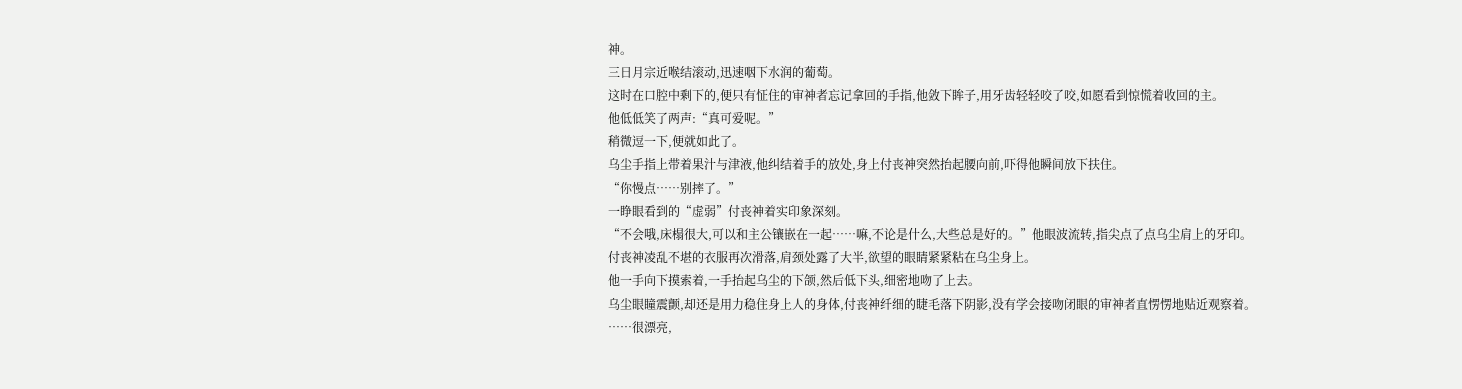神。
三日月宗近喉结滚动,迅速咽下水润的葡萄。
这时在口腔中剩下的,便只有怔住的审神者忘记拿回的手指,他敛下眸子,用牙齿轻轻咬了咬,如愿看到惊慌着收回的主。
他低低笑了两声:“真可爱呢。”
稍微逗一下,便就如此了。
乌尘手指上带着果汁与津液,他纠结着手的放处,身上付丧神突然抬起腰向前,吓得他瞬间放下扶住。
“你慢点……别摔了。”
一睁眼看到的“虚弱”付丧神着实印象深刻。
“不会哦,床榻很大,可以和主公镶嵌在一起……嘛,不论是什么,大些总是好的。”他眼波流转,指尖点了点乌尘肩上的牙印。
付丧神凌乱不堪的衣服再次滑落,肩颈处露了大半,欲望的眼睛紧紧粘在乌尘身上。
他一手向下摸索着,一手抬起乌尘的下颌,然后低下头,细密地吻了上去。
乌尘眼瞳震颤,却还是用力稳住身上人的身体,付丧神纤细的睫毛落下阴影,没有学会接吻闭眼的审神者直愣愣地贴近观察着。
……很漂亮,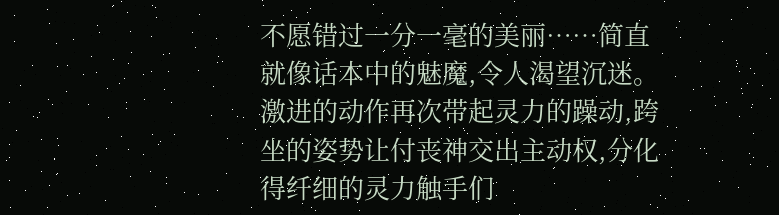不愿错过一分一毫的美丽……简直就像话本中的魅魔,令人渴望沉迷。
激进的动作再次带起灵力的躁动,跨坐的姿势让付丧神交出主动权,分化得纤细的灵力触手们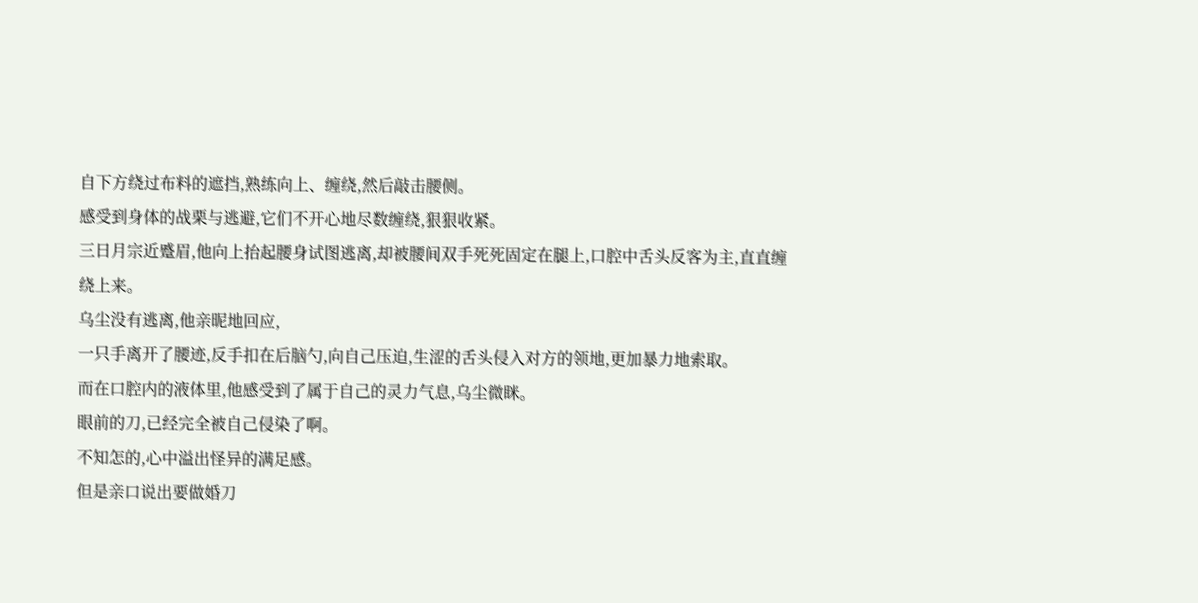自下方绕过布料的遮挡,熟练向上、缠绕,然后敲击腰侧。
感受到身体的战栗与逃避,它们不开心地尽数缠绕,狠狠收紧。
三日月宗近蹙眉,他向上抬起腰身试图逃离,却被腰间双手死死固定在腿上,口腔中舌头反客为主,直直缠绕上来。
乌尘没有逃离,他亲昵地回应,
一只手离开了腰迹,反手扣在后脑勺,向自己压迫,生涩的舌头侵入对方的领地,更加暴力地索取。
而在口腔内的液体里,他感受到了属于自己的灵力气息,乌尘微眯。
眼前的刀,已经完全被自己侵染了啊。
不知怎的,心中溢出怪异的满足感。
但是亲口说出要做婚刀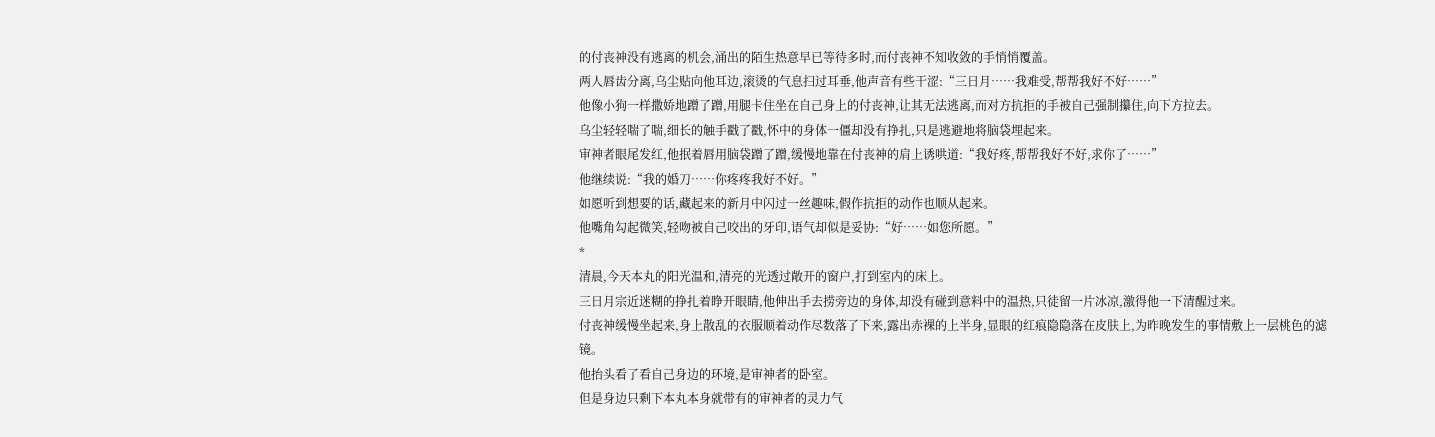的付丧神没有逃离的机会,涌出的陌生热意早已等待多时,而付丧神不知收敛的手悄悄覆盖。
两人唇齿分离,乌尘贴向他耳边,滚烫的气息扫过耳垂,他声音有些干涩:“三日月……我难受,帮帮我好不好……”
他像小狗一样撒娇地蹭了蹭,用腿卡住坐在自己身上的付丧神,让其无法逃离,而对方抗拒的手被自己强制攥住,向下方拉去。
乌尘轻轻喘了喘,细长的触手戳了戳,怀中的身体一僵却没有挣扎,只是逃避地将脑袋埋起来。
审神者眼尾发红,他抿着唇用脑袋蹭了蹭,缓慢地靠在付丧神的肩上诱哄道:“我好疼,帮帮我好不好,求你了……”
他继续说:“我的婚刀……你疼疼我好不好。”
如愿听到想要的话,藏起来的新月中闪过一丝趣味,假作抗拒的动作也顺从起来。
他嘴角勾起微笑,轻吻被自己咬出的牙印,语气却似是妥协:“好……如您所愿。”
*
清晨,今天本丸的阳光温和,清亮的光透过敞开的窗户,打到室内的床上。
三日月宗近迷糊的挣扎着睁开眼睛,他伸出手去捞旁边的身体,却没有碰到意料中的温热,只徒留一片冰凉,激得他一下清醒过来。
付丧神缓慢坐起来,身上散乱的衣服顺着动作尽数落了下来,露出赤裸的上半身,显眼的红痕隐隐落在皮肤上,为昨晚发生的事情敷上一层桃色的滤镜。
他抬头看了看自己身边的环境,是审神者的卧室。
但是身边只剩下本丸本身就带有的审神者的灵力气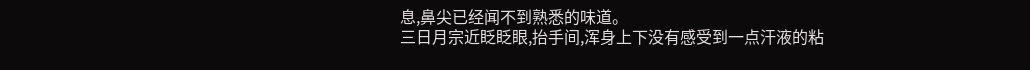息,鼻尖已经闻不到熟悉的味道。
三日月宗近眨眨眼,抬手间,浑身上下没有感受到一点汗液的粘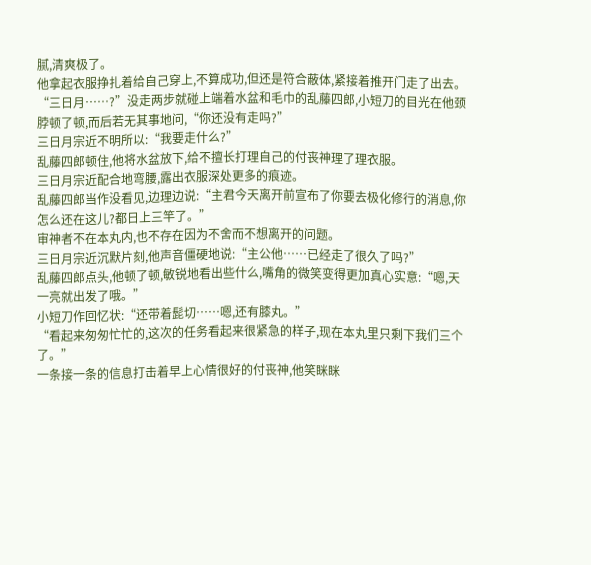腻,清爽极了。
他拿起衣服挣扎着给自己穿上,不算成功,但还是符合蔽体,紧接着推开门走了出去。
“三日月……?”没走两步就碰上端着水盆和毛巾的乱藤四郎,小短刀的目光在他颈脖顿了顿,而后若无其事地问,“你还没有走吗?”
三日月宗近不明所以:“我要走什么?”
乱藤四郎顿住,他将水盆放下,给不擅长打理自己的付丧神理了理衣服。
三日月宗近配合地弯腰,露出衣服深处更多的痕迹。
乱藤四郎当作没看见,边理边说:“主君今天离开前宣布了你要去极化修行的消息,你怎么还在这儿?都日上三竿了。”
审神者不在本丸内,也不存在因为不舍而不想离开的问题。
三日月宗近沉默片刻,他声音僵硬地说:“主公他……已经走了很久了吗?”
乱藤四郎点头,他顿了顿,敏锐地看出些什么,嘴角的微笑变得更加真心实意:“嗯,天一亮就出发了哦。”
小短刀作回忆状:“还带着髭切……嗯,还有膝丸。”
“看起来匆匆忙忙的,这次的任务看起来很紧急的样子,现在本丸里只剩下我们三个了。”
一条接一条的信息打击着早上心情很好的付丧神,他笑眯眯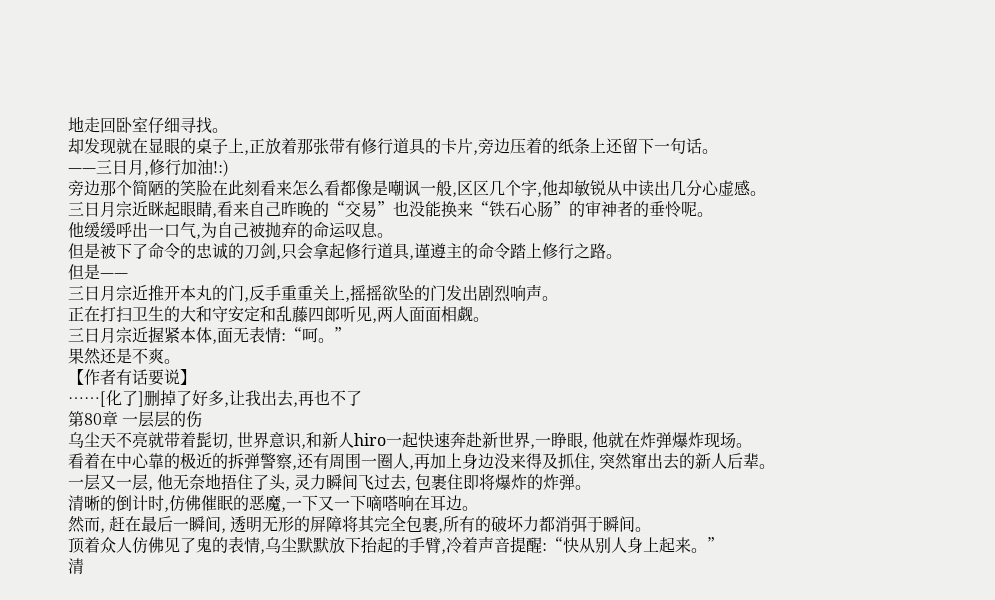地走回卧室仔细寻找。
却发现就在显眼的桌子上,正放着那张带有修行道具的卡片,旁边压着的纸条上还留下一句话。
——三日月,修行加油!:)
旁边那个简陋的笑脸在此刻看来怎么看都像是嘲讽一般,区区几个字,他却敏锐从中读出几分心虚感。
三日月宗近眯起眼睛,看来自己昨晚的“交易”也没能换来“铁石心肠”的审神者的垂怜呢。
他缓缓呼出一口气,为自己被抛弃的命运叹息。
但是被下了命令的忠诚的刀剑,只会拿起修行道具,谨遵主的命令踏上修行之路。
但是——
三日月宗近推开本丸的门,反手重重关上,摇摇欲坠的门发出剧烈响声。
正在打扫卫生的大和守安定和乱藤四郎听见,两人面面相觑。
三日月宗近握紧本体,面无表情:“呵。”
果然还是不爽。
【作者有话要说】
……[化了]删掉了好多,让我出去,再也不了
第80章 一层层的伤
乌尘天不亮就带着髭切, 世界意识,和新人hiro一起快速奔赴新世界,一睁眼, 他就在炸弹爆炸现场。
看着在中心靠的极近的拆弹警察,还有周围一圈人,再加上身边没来得及抓住, 突然窜出去的新人后辈。
一层又一层, 他无奈地捂住了头, 灵力瞬间飞过去, 包裹住即将爆炸的炸弹。
清晰的倒计时,仿佛催眠的恶魔,一下又一下嘀嗒响在耳边。
然而, 赶在最后一瞬间, 透明无形的屏障将其完全包裹,所有的破坏力都消弭于瞬间。
顶着众人仿佛见了鬼的表情,乌尘默默放下抬起的手臂,冷着声音提醒:“快从别人身上起来。”
清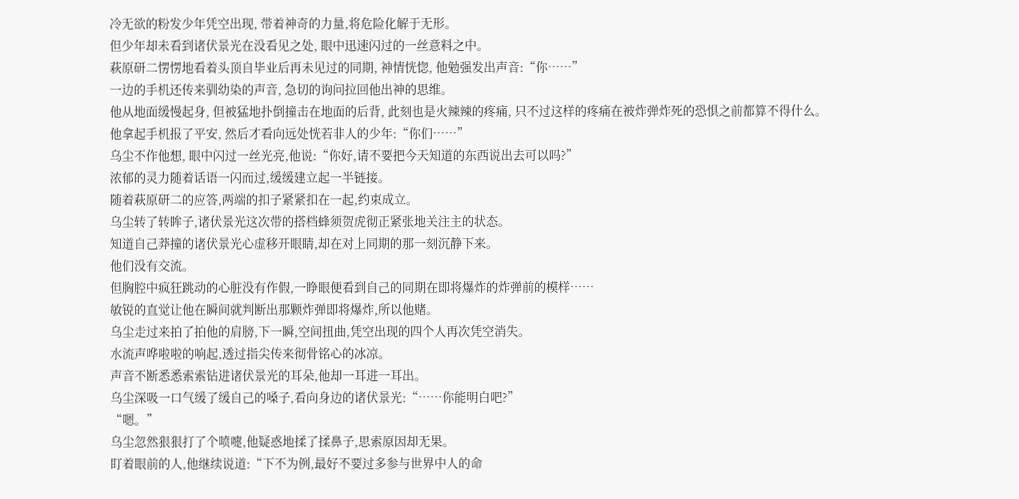冷无欲的粉发少年凭空出现, 带着神奇的力量,将危险化解于无形。
但少年却未看到诸伏景光在没看见之处, 眼中迅速闪过的一丝意料之中。
萩原研二愣愣地看着头顶自毕业后再未见过的同期, 神情恍惚, 他勉强发出声音:“你……”
一边的手机还传来驯幼染的声音, 急切的询问拉回他出神的思维。
他从地面缓慢起身, 但被猛地扑倒撞击在地面的后背, 此刻也是火辣辣的疼痛, 只不过这样的疼痛在被炸弹炸死的恐惧之前都算不得什么。
他拿起手机报了平安, 然后才看向远处恍若非人的少年:“你们……”
乌尘不作他想, 眼中闪过一丝光亮,他说:“你好,请不要把今天知道的东西说出去可以吗?”
浓郁的灵力随着话语一闪而过,缓缓建立起一半链接。
随着萩原研二的应答,两端的扣子紧紧扣在一起,约束成立。
乌尘转了转眸子,诸伏景光这次带的搭档蜂须贺虎彻正紧张地关注主的状态。
知道自己莽撞的诸伏景光心虚移开眼睛,却在对上同期的那一刻沉静下来。
他们没有交流。
但胸腔中疯狂跳动的心脏没有作假,一睁眼便看到自己的同期在即将爆炸的炸弹前的模样……
敏锐的直觉让他在瞬间就判断出那颗炸弹即将爆炸,所以他赌。
乌尘走过来拍了拍他的肩膀,下一瞬,空间扭曲,凭空出现的四个人再次凭空消失。
水流声哗啦啦的响起,透过指尖传来彻骨铭心的冰凉。
声音不断悉悉索索钻进诸伏景光的耳朵,他却一耳进一耳出。
乌尘深吸一口气缓了缓自己的嗓子,看向身边的诸伏景光:“……你能明白吧?”
“嗯。”
乌尘忽然狠狠打了个喷嚏,他疑惑地揉了揉鼻子,思索原因却无果。
盯着眼前的人,他继续说道:“下不为例,最好不要过多参与世界中人的命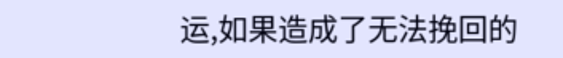运,如果造成了无法挽回的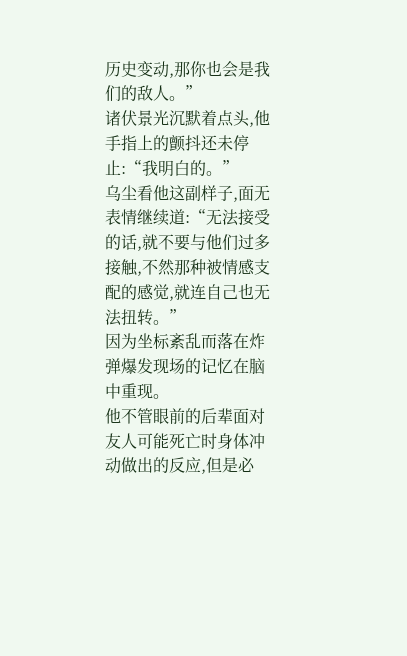历史变动,那你也会是我们的敌人。”
诸伏景光沉默着点头,他手指上的颤抖还未停止:“我明白的。”
乌尘看他这副样子,面无表情继续道:“无法接受的话,就不要与他们过多接触,不然那种被情感支配的感觉,就连自己也无法扭转。”
因为坐标紊乱而落在炸弹爆发现场的记忆在脑中重现。
他不管眼前的后辈面对友人可能死亡时身体冲动做出的反应,但是必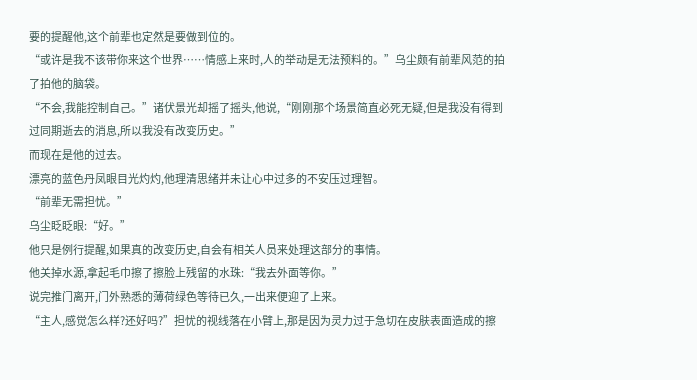要的提醒他,这个前辈也定然是要做到位的。
“或许是我不该带你来这个世界……情感上来时,人的举动是无法预料的。”乌尘颇有前辈风范的拍了拍他的脑袋。
“不会,我能控制自己。”诸伏景光却摇了摇头,他说,“刚刚那个场景简直必死无疑,但是我没有得到过同期逝去的消息,所以我没有改变历史。”
而现在是他的过去。
漂亮的蓝色丹凤眼目光灼灼,他理清思绪并未让心中过多的不安压过理智。
“前辈无需担忧。”
乌尘眨眨眼:“好。”
他只是例行提醒,如果真的改变历史,自会有相关人员来处理这部分的事情。
他关掉水源,拿起毛巾擦了擦脸上残留的水珠:“我去外面等你。”
说完推门离开,门外熟悉的薄荷绿色等待已久,一出来便迎了上来。
“主人,感觉怎么样?还好吗?”担忧的视线落在小臂上,那是因为灵力过于急切在皮肤表面造成的擦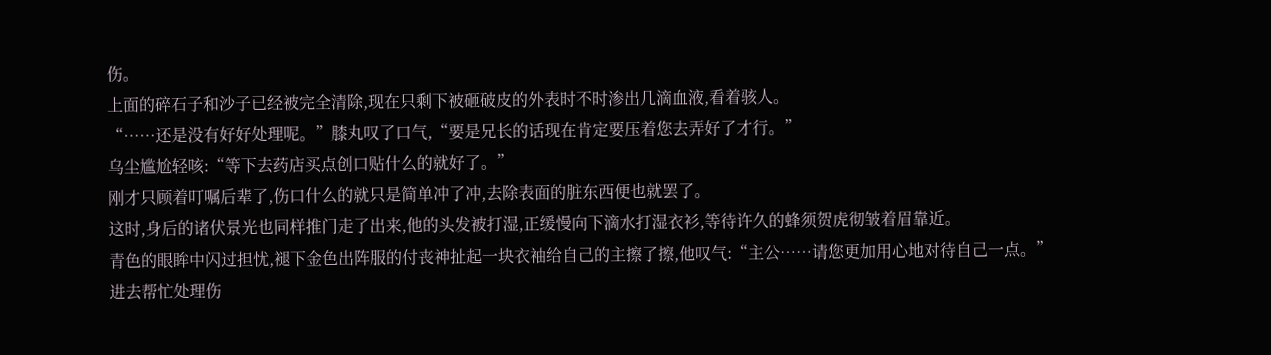伤。
上面的碎石子和沙子已经被完全清除,现在只剩下被砸破皮的外表时不时渗出几滴血液,看着骇人。
“……还是没有好好处理呢。”膝丸叹了口气,“要是兄长的话现在肯定要压着您去弄好了才行。”
乌尘尴尬轻咳:“等下去药店买点创口贴什么的就好了。”
刚才只顾着叮嘱后辈了,伤口什么的就只是简单冲了冲,去除表面的脏东西便也就罢了。
这时,身后的诸伏景光也同样推门走了出来,他的头发被打湿,正缓慢向下滴水打湿衣衫,等待许久的蜂须贺虎彻皱着眉靠近。
青色的眼眸中闪过担忧,褪下金色出阵服的付丧神扯起一块衣袖给自己的主擦了擦,他叹气:“主公……请您更加用心地对待自己一点。”
进去帮忙处理伤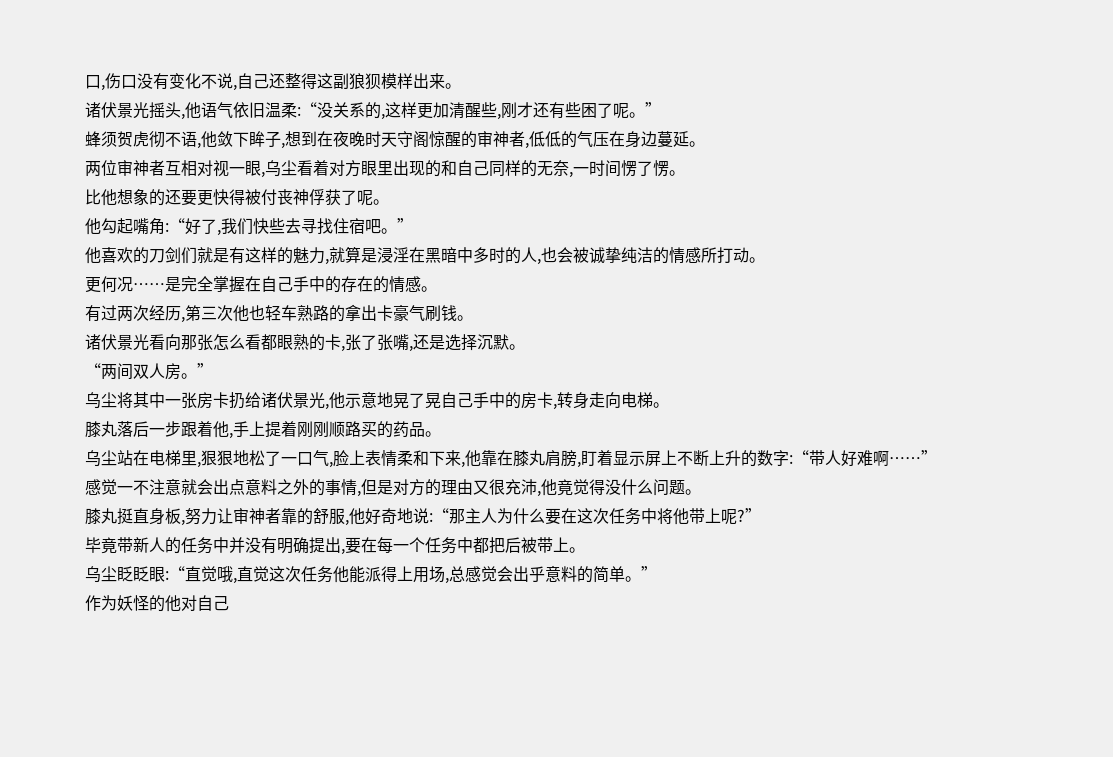口,伤口没有变化不说,自己还整得这副狼狈模样出来。
诸伏景光摇头,他语气依旧温柔:“没关系的,这样更加清醒些,刚才还有些困了呢。”
蜂须贺虎彻不语,他敛下眸子,想到在夜晚时天守阁惊醒的审神者,低低的气压在身边蔓延。
两位审神者互相对视一眼,乌尘看着对方眼里出现的和自己同样的无奈,一时间愣了愣。
比他想象的还要更快得被付丧神俘获了呢。
他勾起嘴角:“好了,我们快些去寻找住宿吧。”
他喜欢的刀剑们就是有这样的魅力,就算是浸淫在黑暗中多时的人,也会被诚挚纯洁的情感所打动。
更何况……是完全掌握在自己手中的存在的情感。
有过两次经历,第三次他也轻车熟路的拿出卡豪气刷钱。
诸伏景光看向那张怎么看都眼熟的卡,张了张嘴,还是选择沉默。
“两间双人房。”
乌尘将其中一张房卡扔给诸伏景光,他示意地晃了晃自己手中的房卡,转身走向电梯。
膝丸落后一步跟着他,手上提着刚刚顺路买的药品。
乌尘站在电梯里,狠狠地松了一口气,脸上表情柔和下来,他靠在膝丸肩膀,盯着显示屏上不断上升的数字:“带人好难啊……”
感觉一不注意就会出点意料之外的事情,但是对方的理由又很充沛,他竟觉得没什么问题。
膝丸挺直身板,努力让审神者靠的舒服,他好奇地说:“那主人为什么要在这次任务中将他带上呢?”
毕竟带新人的任务中并没有明确提出,要在每一个任务中都把后被带上。
乌尘眨眨眼:“直觉哦,直觉这次任务他能派得上用场,总感觉会出乎意料的简单。”
作为妖怪的他对自己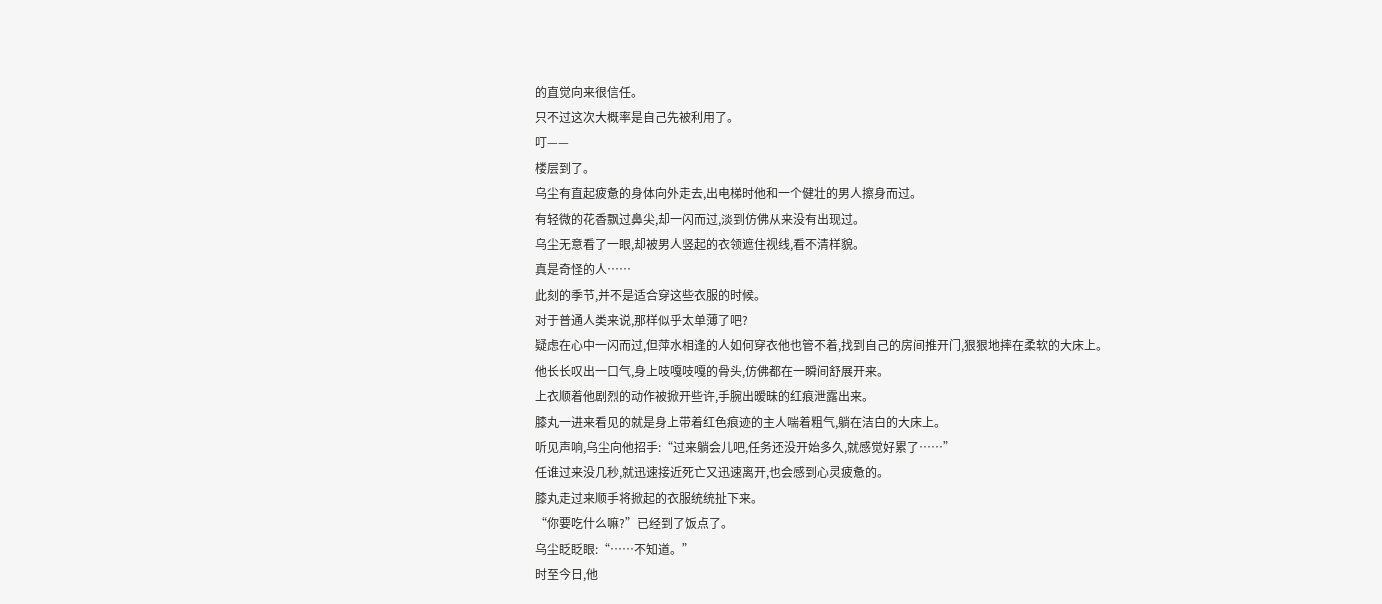的直觉向来很信任。
只不过这次大概率是自己先被利用了。
叮——
楼层到了。
乌尘有直起疲惫的身体向外走去,出电梯时他和一个健壮的男人擦身而过。
有轻微的花香飘过鼻尖,却一闪而过,淡到仿佛从来没有出现过。
乌尘无意看了一眼,却被男人竖起的衣领遮住视线,看不清样貌。
真是奇怪的人……
此刻的季节,并不是适合穿这些衣服的时候。
对于普通人类来说,那样似乎太单薄了吧?
疑虑在心中一闪而过,但萍水相逢的人如何穿衣他也管不着,找到自己的房间推开门,狠狠地摔在柔软的大床上。
他长长叹出一口气,身上吱嘎吱嘎的骨头,仿佛都在一瞬间舒展开来。
上衣顺着他剧烈的动作被掀开些许,手腕出暧昧的红痕泄露出来。
膝丸一进来看见的就是身上带着红色痕迹的主人喘着粗气,躺在洁白的大床上。
听见声响,乌尘向他招手:“过来躺会儿吧,任务还没开始多久,就感觉好累了……”
任谁过来没几秒,就迅速接近死亡又迅速离开,也会感到心灵疲惫的。
膝丸走过来顺手将掀起的衣服统统扯下来。
“你要吃什么嘛?”已经到了饭点了。
乌尘眨眨眼:“……不知道。”
时至今日,他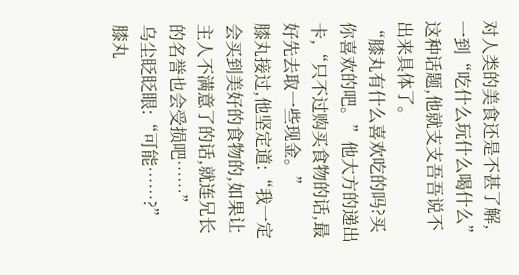对人类的美食还是不甚了解,一到“吃什么玩什么喝什么”这种话题,他就支支吾吾说不出来具体了。
“膝丸有什么喜欢吃的吗?买你喜欢的吧。”他大方的递出卡,“只不过购买食物的话,最好先去取一些现金。”
膝丸接过,他坚定道:“我一定会买到美好的食物的,如果让主人不满意了的话,就连兄长的名誉也会受损吧……”
乌尘眨眨眼:“可能……?”
膝丸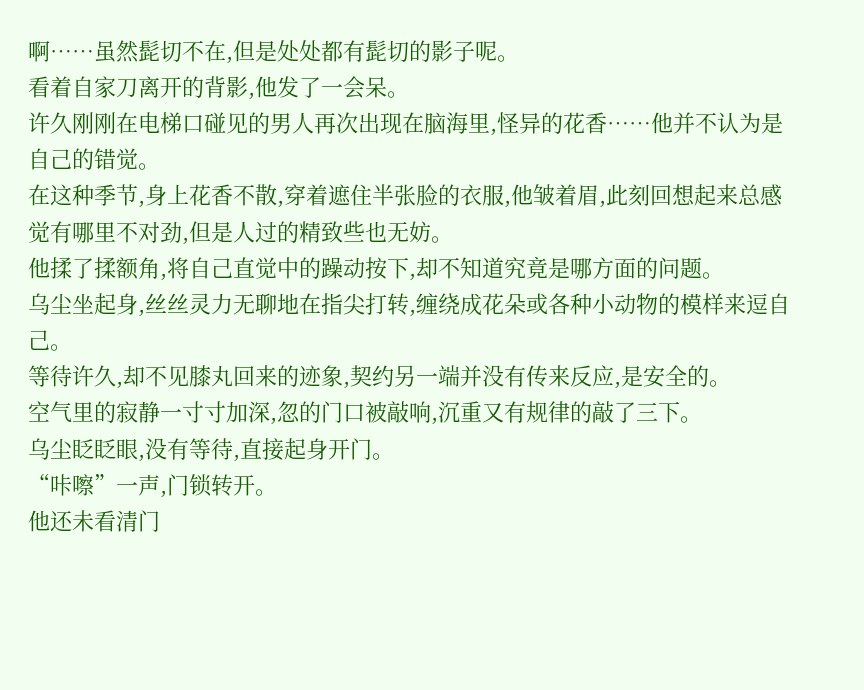啊……虽然髭切不在,但是处处都有髭切的影子呢。
看着自家刀离开的背影,他发了一会呆。
许久刚刚在电梯口碰见的男人再次出现在脑海里,怪异的花香……他并不认为是自己的错觉。
在这种季节,身上花香不散,穿着遮住半张脸的衣服,他皱着眉,此刻回想起来总感觉有哪里不对劲,但是人过的精致些也无妨。
他揉了揉额角,将自己直觉中的躁动按下,却不知道究竟是哪方面的问题。
乌尘坐起身,丝丝灵力无聊地在指尖打转,缠绕成花朵或各种小动物的模样来逗自己。
等待许久,却不见膝丸回来的迹象,契约另一端并没有传来反应,是安全的。
空气里的寂静一寸寸加深,忽的门口被敲响,沉重又有规律的敲了三下。
乌尘眨眨眼,没有等待,直接起身开门。
“咔嚓”一声,门锁转开。
他还未看清门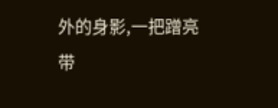外的身影,一把蹭亮带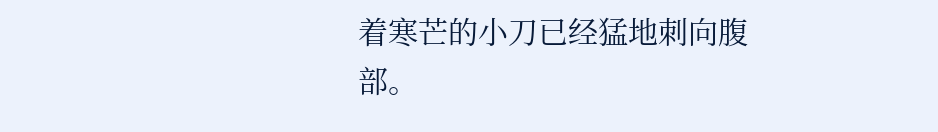着寒芒的小刀已经猛地刺向腹部。